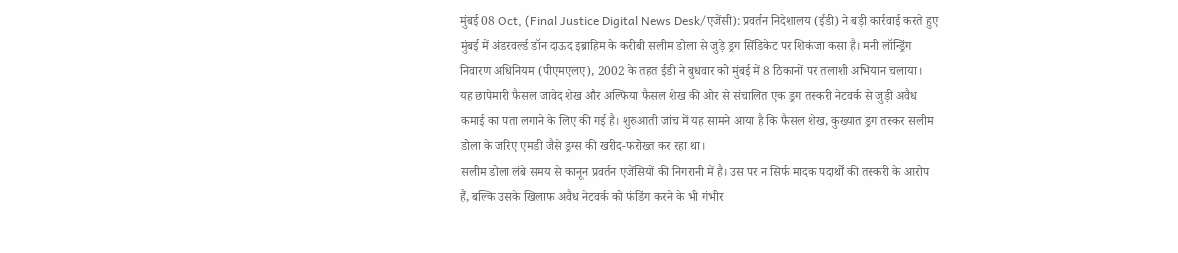मुंबई 08 Oct, (Final Justice Digital News Desk/एजेंसी): प्रवर्तन निदेशालय (ईडी) ने बड़ी कार्रवाई करते हुए मुंबई में अंडरवर्ल्ड डॉन दाऊद इब्राहिम के करीबी सलीम डोला से जुड़े ड्रग सिंडिकेट पर शिकंजा कसा है। मनी लॉन्ड्रिंग निवारण अधिनियम (पीएमएलए), 2002 के तहत ईडी ने बुधवार को मुंबई में 8 ठिकानों पर तलाशी अभियान चलाया।
यह छापेमारी फैसल जावेद शेख और अल्फिया फैसल शेख की ओर से संचालित एक ड्रग तस्करी नेटवर्क से जुड़ी अवैध कमाई का पता लगाने के लिए की गई है। शुरुआती जांच में यह सामने आया है कि फैसल शेख, कुख्यात ड्रग तस्कर सलीम डोला के जरिए एमडी जैसे ड्रग्स की खरीद-फरोख्त कर रहा था।
सलीम डोला लंबे समय से कानून प्रवर्तन एजेंसियों की निगरानी में है। उस पर न सिर्फ मादक पदार्थों की तस्करी के आरोप हैं, बल्कि उसके खिलाफ अवैध नेटवर्क को फंडिंग करने के भी गंभीर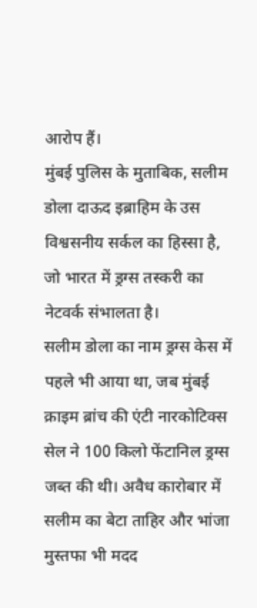आरोप हैं।
मुंबई पुलिस के मुताबिक, सलीम डोला दाऊद इब्राहिम के उस विश्वसनीय सर्कल का हिस्सा है, जो भारत में ड्रग्स तस्करी का नेटवर्क संभालता है।
सलीम डोला का नाम ड्रग्स केस में पहले भी आया था, जब मुंबई क्राइम ब्रांच की एंटी नारकोटिक्स सेल ने 100 किलो फेंटानिल ड्रग्स जब्त की थी। अवैध कारोबार में सलीम का बेटा ताहिर और भांजा मुस्तफा भी मदद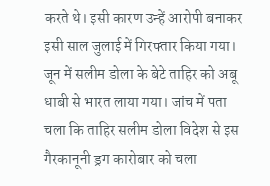करते थे। इसी कारण उन्हें आरोपी बनाकर इसी साल जुलाई में गिरफ्तार किया गया।
जून में सलीम डोला के बेटे ताहिर को अबू धाबी से भारत लाया गया। जांच में पता चला कि ताहिर सलीम डोला विदेश से इस गैरकानूनी ड्रग कारोबार को चला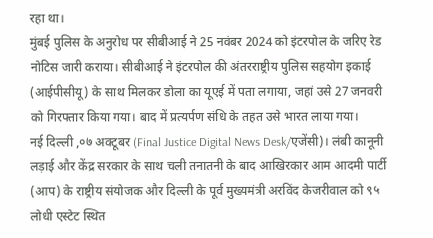रहा था।
मुंबई पुलिस के अनुरोध पर सीबीआई ने 25 नवंबर 2024 को इंटरपोल के जरिए रेड नोटिस जारी कराया। सीबीआई ने इंटरपोल की अंतरराष्ट्रीय पुलिस सहयोग इकाई (आईपीसीयू) के साथ मिलकर डोला का यूएई में पता लगाया, जहां उसे 27 जनवरी को गिरफ्तार किया गया। बाद में प्रत्यर्पण संधि के तहत उसे भारत लाया गया।
नई दिल्ली ,०७ अक्टूबर (Final Justice Digital News Desk/एजेंसी)। लंबी कानूनी लड़ाई और केंद्र सरकार के साथ चली तनातनी के बाद आखिरकार आम आदमी पार्टी (आप) के राष्ट्रीय संयोजक और दिल्ली के पूर्व मुख्यमंत्री अरविंद केजरीवाल को ९५ लोधी एस्टेट स्थित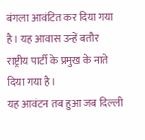बंगला आवंटित कर दिया गया है। यह आवास उन्हें बतौर राष्ट्रीय पार्टी के प्रमुख के नाते दिया गया है।
यह आवंटन तब हुआ जब दिल्ली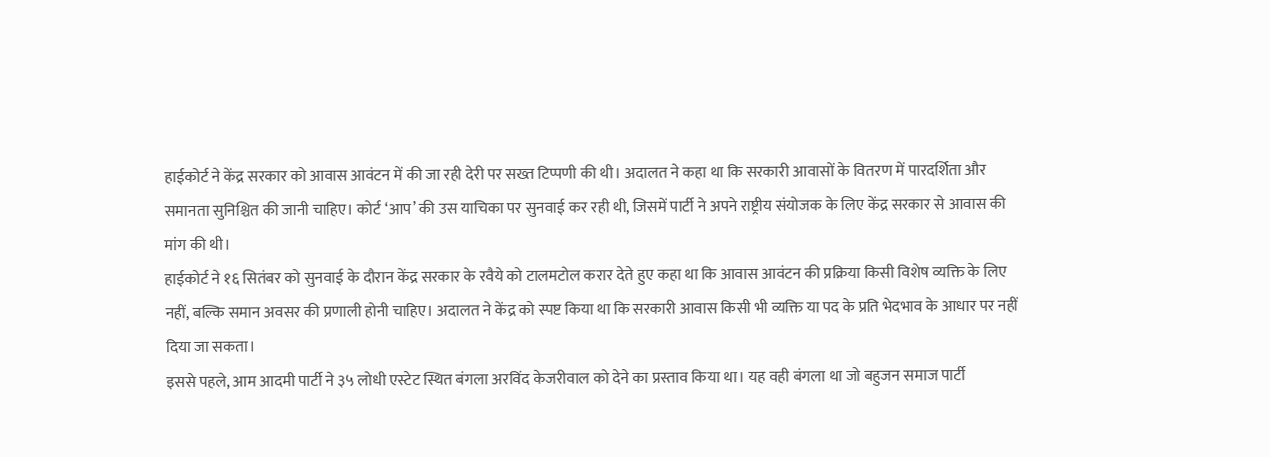हाईकोर्ट ने केंद्र सरकार को आवास आवंटन में की जा रही देरी पर सख्त टिप्पणी की थी। अदालत ने कहा था कि सरकारी आवासों के वितरण में पारदर्शिता और समानता सुनिश्चित की जानी चाहिए। कोर्ट ‘आप’ की उस याचिका पर सुनवाई कर रही थी, जिसमें पार्टी ने अपने राष्ट्रीय संयोजक के लिए केंद्र सरकार से आवास की मांग की थी।
हाईकोर्ट ने १६ सितंबर को सुनवाई के दौरान केंद्र सरकार के रवैये को टालमटोल करार देते हुए कहा था कि आवास आवंटन की प्रक्रिया किसी विशेष व्यक्ति के लिए नहीं, बल्कि समान अवसर की प्रणाली होनी चाहिए। अदालत ने केंद्र को स्पष्ट किया था कि सरकारी आवास किसी भी व्यक्ति या पद के प्रति भेदभाव के आधार पर नहीं दिया जा सकता।
इससे पहले, आम आदमी पार्टी ने ३५ लोधी एस्टेट स्थित बंगला अरविंद केजरीवाल को देने का प्रस्ताव किया था। यह वही बंगला था जो बहुजन समाज पार्टी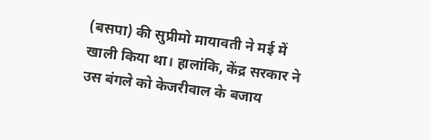(बसपा) की सुप्रीमो मायावती ने मई में खाली किया था। हालांकि, केंद्र सरकार ने उस बंगले को केजरीवाल के बजाय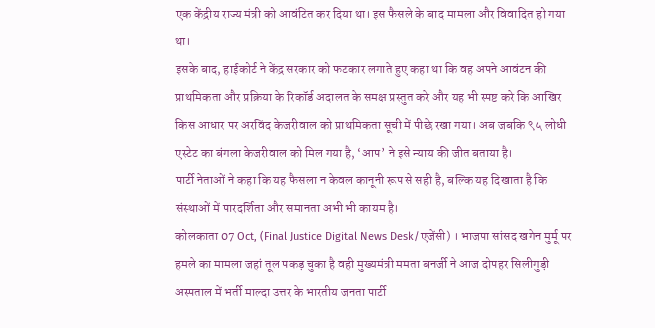एक केंद्रीय राज्य मंत्री को आवंटित कर दिया था। इस फैसले के बाद मामला और विवादित हो गया था।
इसके बाद, हाईकोर्ट ने केंद्र सरकार को फटकार लगाते हुए कहा था कि वह अपने आवंटन की प्राथमिकता और प्रक्रिया के रिकॉर्ड अदालत के समक्ष प्रस्तुत करे और यह भी स्पष्ट करे कि आखिर किस आधार पर अरविंद केजरीवाल को प्राथमिकता सूची में पीछे रखा गया। अब जबकि ९५ लोधी एस्टेट का बंगला केजरीवाल को मिल गया है, ‘आप’ ने इसे न्याय की जीत बताया है।
पार्टी नेताओं ने कहा कि यह फैसला न केवल कानूनी रूप से सही है, बल्कि यह दिखाता है कि संस्थाओं में पारदर्शिता और समानता अभी भी कायम है।
कोलकाता 07 Oct, (Final Justice Digital News Desk/एजेंसी) । भाजपा सांसद खगेन मुर्मू पर हमले का मामला जहां तूल पकड़ चुका है वही मुख्यमंत्री ममता बनर्जी ने आज दोपहर सिलीगुड़ी अस्पताल में भर्ती माल्दा उत्तर के भारतीय जनता पार्टी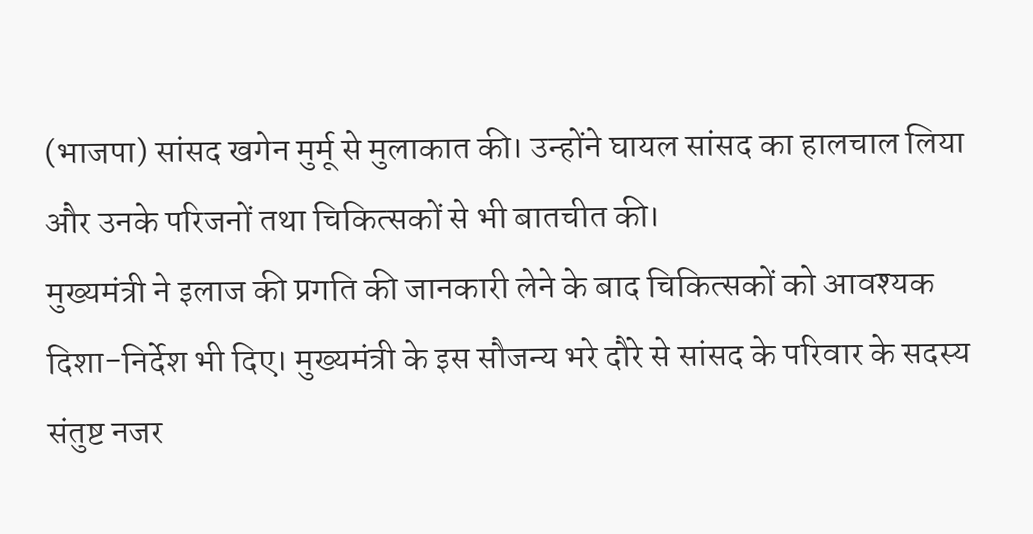(भाजपा) सांसद खगेन मुर्मू से मुलाकात की। उन्होंने घायल सांसद का हालचाल लिया और उनके परिजनों तथा चिकित्सकों से भी बातचीत की।
मुख्यमंत्री ने इलाज की प्रगति की जानकारी लेने के बाद चिकित्सकों को आवश्यक दिशा-निर्देश भी दिए। मुख्यमंत्री के इस सौजन्य भरे दौरे से सांसद के परिवार के सदस्य संतुष्ट नजर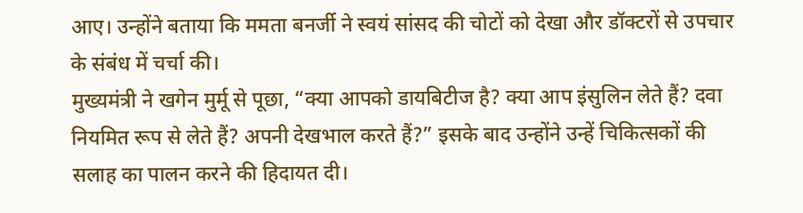आए। उन्होंने बताया कि ममता बनर्जी ने स्वयं सांसद की चोटों को देखा और डॉक्टरों से उपचार के संबंध में चर्चा की।
मुख्यमंत्री ने खगेन मुर्मू से पूछा, “क्या आपको डायबिटीज है? क्या आप इंसुलिन लेते हैं? दवा नियमित रूप से लेते हैं? अपनी देखभाल करते हैं?” इसके बाद उन्होंने उन्हें चिकित्सकों की सलाह का पालन करने की हिदायत दी।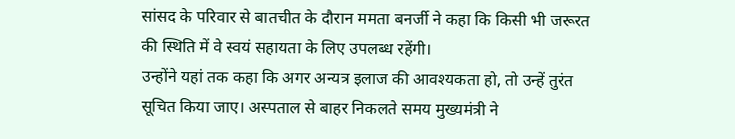सांसद के परिवार से बातचीत के दौरान ममता बनर्जी ने कहा कि किसी भी जरूरत की स्थिति में वे स्वयं सहायता के लिए उपलब्ध रहेंगी।
उन्होंने यहां तक कहा कि अगर अन्यत्र इलाज की आवश्यकता हो, तो उन्हें तुरंत सूचित किया जाए। अस्पताल से बाहर निकलते समय मुख्यमंत्री ने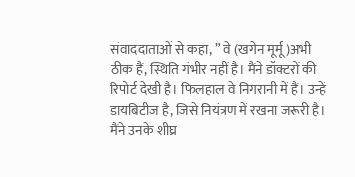संवाददाताओं से कहा, ” वे (खगेन मूर्मू)अभी ठीक हैं, स्थिति गंभीर नहीं है। मैंने डॉक्टरों की रिपोर्ट देखी है। फिलहाल वे निगरानी में हैं। उन्हें डायबिटीज है, जिसे नियंत्रण में रखना जरूरी है। मैंने उनके शीघ्र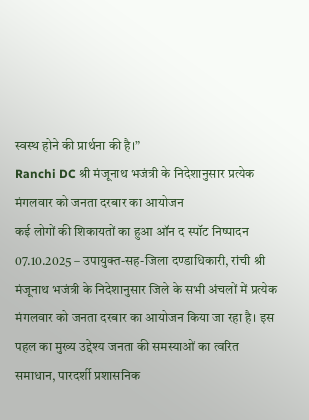स्वस्थ होने की प्रार्थना की है।”
Ranchi DC श्री मंजूनाथ भजंत्री के निदेशानुसार प्रत्येक मंगलवार को जनता दरबार का आयोजन
कई लोगों की शिकायतों का हुआ ऑन द स्पॉट निष्पादन
07.10.2025 – उपायुक्त-सह-जिला दण्डाधिकारी, रांची श्री मंजूनाथ भजंत्री के निदेशानुसार जिले के सभी अंचलों में प्रत्येक मंगलवार को जनता दरबार का आयोजन किया जा रहा है। इस पहल का मुख्य उद्देश्य जनता की समस्याओं का त्वरित समाधान, पारदर्शी प्रशासनिक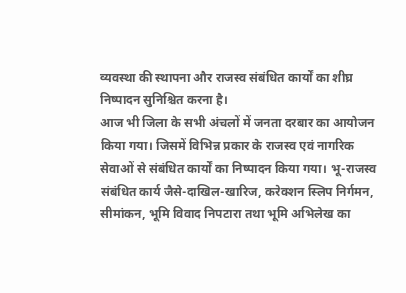व्यवस्था की स्थापना और राजस्व संबंधित कार्यों का शीघ्र निष्पादन सुनिश्चित करना है।
आज भी जिला के सभी अंचलों में जनता दरबार का आयोजन किया गया। जिसमें विभिन्न प्रकार के राजस्व एवं नागरिक सेवाओं से संबंधित कार्यों का निष्पादन किया गया। भू-राजस्व संबंधित कार्य जैसे-दाखिल-खारिज, करेक्शन स्लिप निर्गमन, सीमांकन, भूमि विवाद निपटारा तथा भूमि अभिलेख का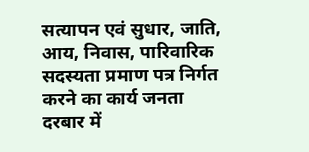सत्यापन एवं सुधार, जाति, आय, निवास, पारिवारिक सदस्यता प्रमाण पत्र निर्गत करने का कार्य जनता दरबार में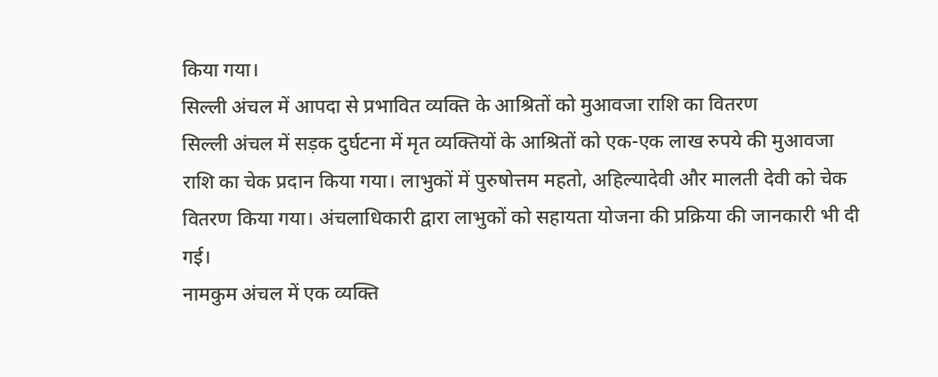किया गया।
सिल्ली अंचल में आपदा से प्रभावित व्यक्ति के आश्रितों को मुआवजा राशि का वितरण
सिल्ली अंचल में सड़क दुर्घटना में मृत व्यक्तियों के आश्रितों को एक-एक लाख रुपये की मुआवजा राशि का चेक प्रदान किया गया। लाभुकों में पुरुषोत्तम महतो, अहिल्यादेवी और मालती देवी को चेक वितरण किया गया। अंचलाधिकारी द्वारा लाभुकों को सहायता योजना की प्रक्रिया की जानकारी भी दी गई।
नामकुम अंचल में एक व्यक्ति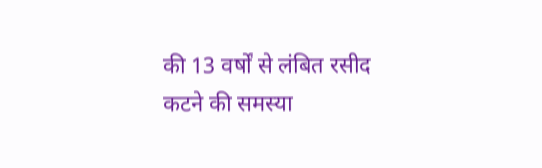की 13 वर्षों से लंबित रसीद कटने की समस्या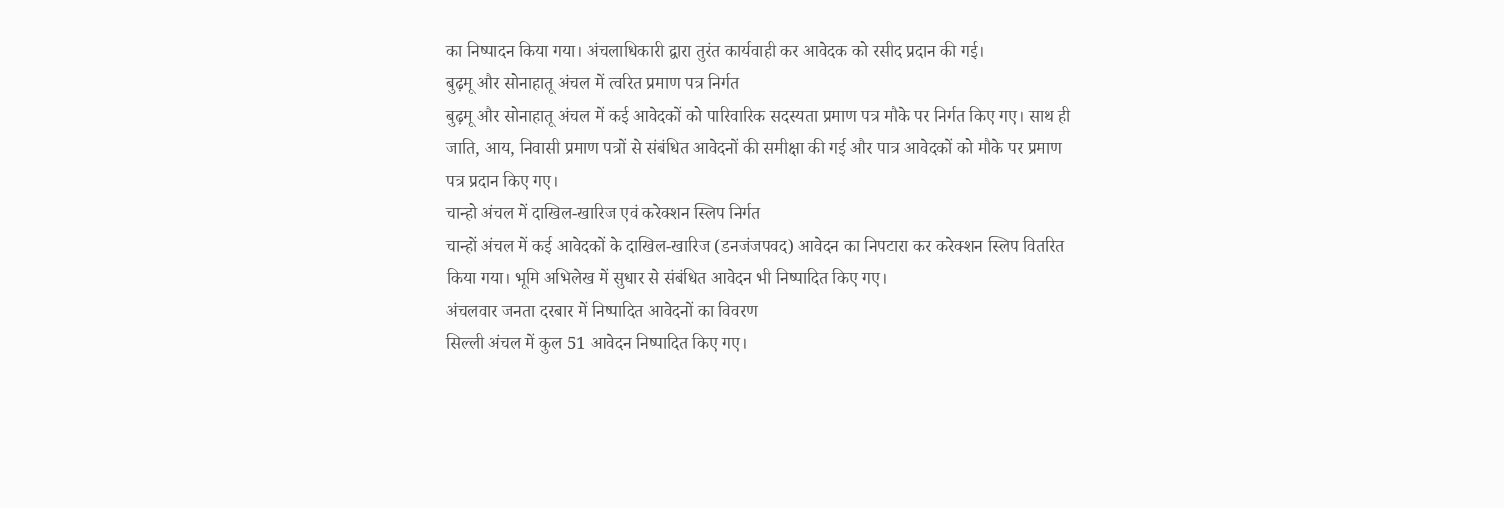का निष्पादन किया गया। अंचलाधिकारी द्वारा तुरंत कार्यवाही कर आवेदक को रसीद प्रदान की गई।
बुढ़मू और सोनाहातू अंचल में त्वरित प्रमाण पत्र निर्गत
बुढ़मू और सोनाहातू अंचल में कई आवेदकों को पारिवारिक सदस्यता प्रमाण पत्र मौके पर निर्गत किए गए। साथ ही जाति, आय, निवासी प्रमाण पत्रों से संबंधित आवेदनों की समीक्षा की गई और पात्र आवेदकों को मौके पर प्रमाण पत्र प्रदान किए गए।
चान्हो अंचल में दाखिल-खारिज एवं करेक्शन स्लिप निर्गत
चान्हों अंचल में कई आवेदकों के दाखिल-खारिज (डनजंजपवद) आवेदन का निपटारा कर करेक्शन स्लिप वितरित किया गया। भूमि अभिलेख में सुधार से संबंधित आवेदन भी निष्पादित किए गए।
अंचलवार जनता दरबार में निष्पादित आवेदनों का विवरण
सिल्ली अंचल में कुल 51 आवेदन निष्पादित किए गए।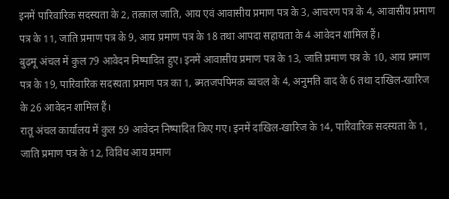इनमें पारिवारिक सदस्यता के 2, तत्काल जाति, आय एवं आवासीय प्रमाण पत्र के 3, आचरण पत्र के 4, आवासीय प्रमाण पत्र के 11, जाति प्रमाण पत्र के 9, आय प्रमाण पत्र के 18 तथा आपदा सहायता के 4 आवेदन शामिल हैं।
बुढ़मू अंचल में कुल 79 आवेदन निष्पादित हुए। इनमें आवासीय प्रमाण पत्र के 13, जाति प्रमाण पत्र के 10, आय प्रमाण पत्र के 19, पारिवारिक सदस्यता प्रमाण पत्र का 1, ब्मतजपपिमक ब्वचल के 4, अनुमति वाद के 6 तथा दाखिल-खारिज के 26 आवेदन शामिल हैं।
रातू अंचल कार्यालय में कुल 59 आवेदन निष्पादित किए गए। इनमें दाखिल-खारिज के 14, पारिवारिक सदस्यता के 1, जाति प्रमाण पत्र के 12, विविध आय प्रमाण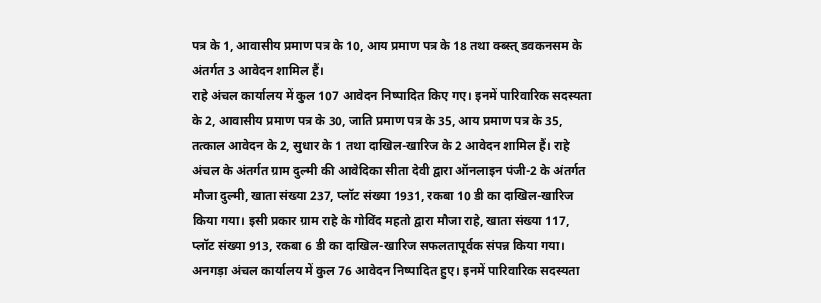पत्र के 1, आवासीय प्रमाण पत्र के 10, आय प्रमाण पत्र के 18 तथा क्ब्स्त् डवकनसम के अंतर्गत 3 आवेदन शामिल हैं।
राहे अंचल कार्यालय में कुल 107 आवेदन निष्पादित किए गए। इनमें पारिवारिक सदस्यता के 2, आवासीय प्रमाण पत्र के 30, जाति प्रमाण पत्र के 35, आय प्रमाण पत्र के 35, तत्काल आवेदन के 2, सुधार के 1 तथा दाखिल-खारिज के 2 आवेदन शामिल हैं। राहे अंचल के अंतर्गत ग्राम दुल्मी की आवेदिका सीता देवी द्वारा ऑनलाइन पंजी-2 के अंतर्गत मौजा दुल्मी, खाता संख्या 237, प्लॉट संख्या 1931, रकबा 10 डी का दाखिल-खारिज किया गया। इसी प्रकार ग्राम राहे के गोविंद महतो द्वारा मौजा राहे, खाता संख्या 117, प्लॉट संख्या 913, रकबा 6 डी का दाखिल-खारिज सफलतापूर्वक संपन्न किया गया।
अनगड़ा अंचल कार्यालय में कुल 76 आवेदन निष्पादित हुए। इनमें पारिवारिक सदस्यता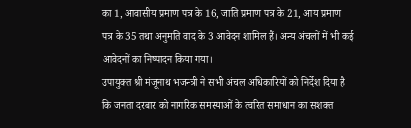का 1, आवासीय प्रमाण पत्र के 16, जाति प्रमाण पत्र के 21, आय प्रमाण पत्र के 35 तथा अनुमति वाद के 3 आवेदन शामिल हैं। अन्य अंचलों में भी कई आवेदनों का निष्पादन किया गया।
उपायुक्त श्री मंजूनाथ भजन्त्री ने सभी अंचल अधिकारियों को निर्देश दिया है कि जनता दरबार को नागरिक समस्याओं के त्वरित समाधान का सशक्त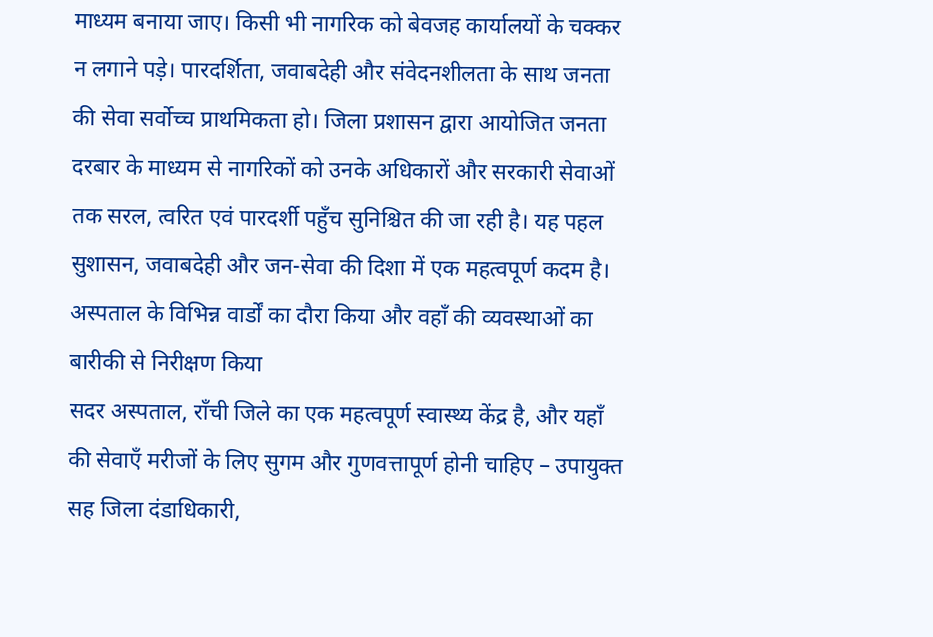माध्यम बनाया जाए। किसी भी नागरिक को बेवजह कार्यालयों के चक्कर न लगाने पड़े। पारदर्शिता, जवाबदेही और संवेदनशीलता के साथ जनता की सेवा सर्वोच्च प्राथमिकता हो। जिला प्रशासन द्वारा आयोजित जनता दरबार के माध्यम से नागरिकों को उनके अधिकारों और सरकारी सेवाओं तक सरल, त्वरित एवं पारदर्शी पहुँच सुनिश्चित की जा रही है। यह पहल सुशासन, जवाबदेही और जन-सेवा की दिशा में एक महत्वपूर्ण कदम है।
अस्पताल के विभिन्न वार्डों का दौरा किया और वहाँ की व्यवस्थाओं का बारीकी से निरीक्षण किया
सदर अस्पताल, राँची जिले का एक महत्वपूर्ण स्वास्थ्य केंद्र है, और यहाँ की सेवाएँ मरीजों के लिए सुगम और गुणवत्तापूर्ण होनी चाहिए – उपायुक्त सह जिला दंडाधिकारी,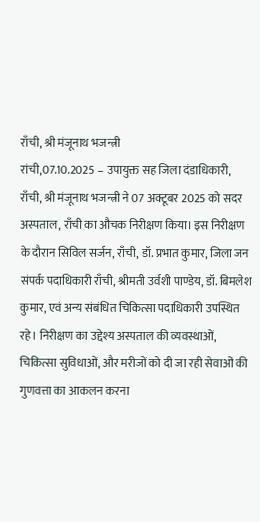राँची, श्री मंजूनाथ भजन्त्री
रांची,07.10.2025 – उपायुक्त सह जिला दंडाधिकारी, राँची, श्री मंजूनाथ भजन्त्री ने 07 अक्टूबर 2025 को सदर अस्पताल, राँची का औचक निरीक्षण किया। इस निरीक्षण के दौरान सिविल सर्जन, राँची, डॉ. प्रभात कुमार, जिला जन संपर्क पदाधिकारी राँची, श्रीमती उर्वशी पाण्डेय, डॉ. बिमलेश कुमार, एवं अन्य संबंधित चिकित्सा पदाधिकारी उपस्थित रहे। निरीक्षण का उद्देश्य अस्पताल की व्यवस्थाओं, चिकित्सा सुविधाओं, और मरीजों को दी जा रही सेवाओं की गुणवत्ता का आकलन करना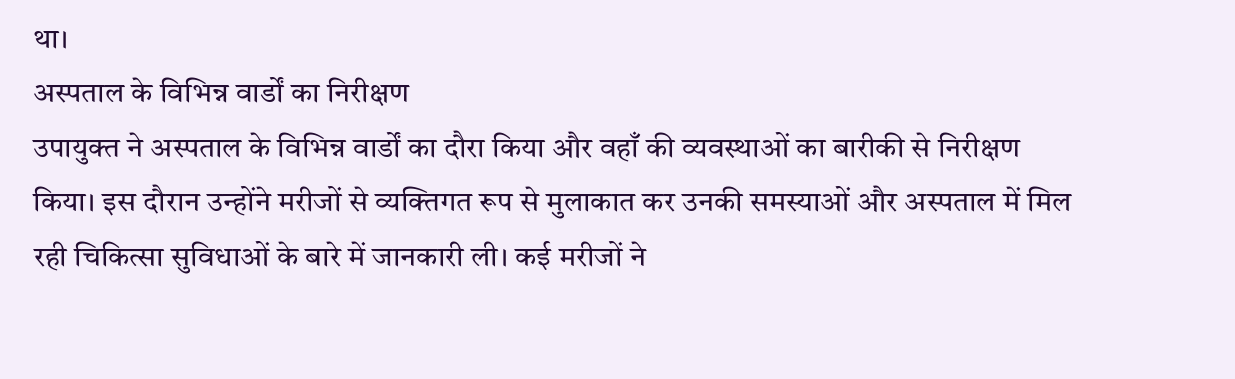था।
अस्पताल के विभिन्न वार्डों का निरीक्षण
उपायुक्त ने अस्पताल के विभिन्न वार्डों का दौरा किया और वहाँ की व्यवस्थाओं का बारीकी से निरीक्षण किया। इस दौरान उन्होंने मरीजों से व्यक्तिगत रूप से मुलाकात कर उनकी समस्याओं और अस्पताल में मिल रही चिकित्सा सुविधाओं के बारे में जानकारी ली। कई मरीजों ने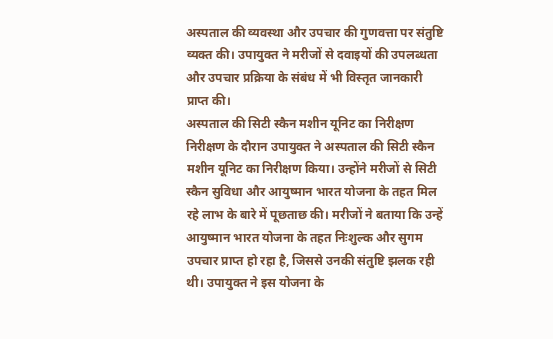अस्पताल की व्यवस्था और उपचार की गुणवत्ता पर संतुष्टि व्यक्त की। उपायुक्त ने मरीजों से दवाइयों की उपलब्धता और उपचार प्रक्रिया के संबंध में भी विस्तृत जानकारी प्राप्त की।
अस्पताल की सिटी स्कैन मशीन यूनिट का निरीक्षण
निरीक्षण के दौरान उपायुक्त ने अस्पताल की सिटी स्कैन मशीन यूनिट का निरीक्षण किया। उन्होंने मरीजों से सिटी स्कैन सुविधा और आयुष्मान भारत योजना के तहत मिल रहे लाभ के बारे में पूछताछ की। मरीजों ने बताया कि उन्हें आयुष्मान भारत योजना के तहत निःशुल्क और सुगम उपचार प्राप्त हो रहा है, जिससे उनकी संतुष्टि झलक रही थी। उपायुक्त ने इस योजना के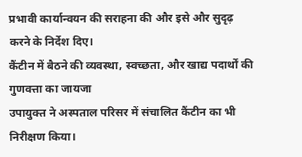प्रभावी कार्यान्वयन की सराहना की और इसे और सुदृढ़ करने के निर्देश दिए।
कैंटीन में बैठने की व्यवस्था, स्वच्छता, और खाद्य पदार्थों की गुणवत्ता का जायजा
उपायुक्त ने अस्पताल परिसर में संचालित कैंटीन का भी निरीक्षण किया।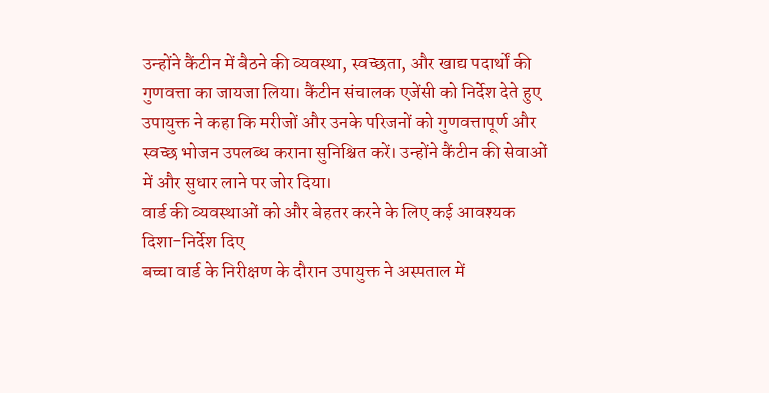उन्होंने कैंटीन में बैठने की व्यवस्था, स्वच्छता, और खाद्य पदार्थों की गुणवत्ता का जायजा लिया। कैंटीन संचालक एजेंसी को निर्देश देते हुए उपायुक्त ने कहा कि मरीजों और उनके परिजनों को गुणवत्तापूर्ण और स्वच्छ भोजन उपलब्ध कराना सुनिश्चित करें। उन्होंने कैंटीन की सेवाओं में और सुधार लाने पर जोर दिया।
वार्ड की व्यवस्थाओं को और बेहतर करने के लिए कई आवश्यक दिशा-निर्देश दिए
बच्चा वार्ड के निरीक्षण के दौरान उपायुक्त ने अस्पताल में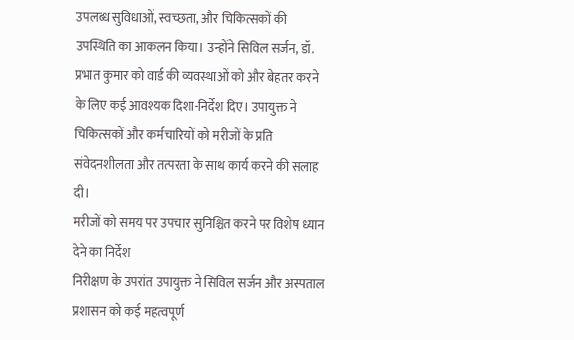उपलब्ध सुविधाओं, स्वच्छता, और चिकित्सकों की उपस्थिति का आकलन किया। उन्होंने सिविल सर्जन, डॉ. प्रभात कुमार को वार्ड की व्यवस्थाओं को और बेहतर करने के लिए कई आवश्यक दिशा-निर्देश दिए। उपायुक्त ने चिकित्सकों और कर्मचारियों को मरीजों के प्रति संवेदनशीलता और तत्परता के साथ कार्य करने की सलाह दी।
मरीजों को समय पर उपचार सुनिश्चित करने पर विशेष ध्यान देने का निर्देश
निरीक्षण के उपरांत उपायुक्त ने सिविल सर्जन और अस्पताल प्रशासन को कई महत्वपूर्ण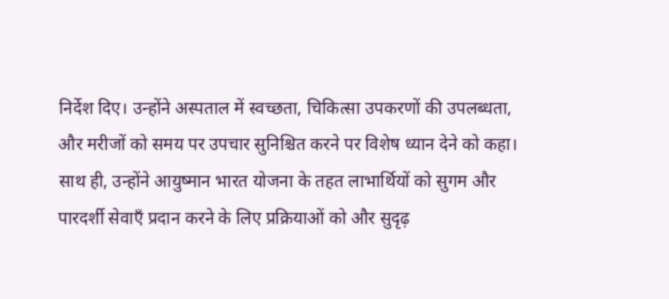निर्देश दिए। उन्होंने अस्पताल में स्वच्छता, चिकित्सा उपकरणों की उपलब्धता, और मरीजों को समय पर उपचार सुनिश्चित करने पर विशेष ध्यान देने को कहा। साथ ही, उन्होंने आयुष्मान भारत योजना के तहत लाभार्थियों को सुगम और पारदर्शी सेवाएँ प्रदान करने के लिए प्रक्रियाओं को और सुदृढ़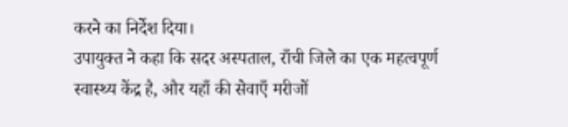करने का निर्देश दिया।
उपायुक्त ने कहा कि सदर अस्पताल, राँची जिले का एक महत्वपूर्ण स्वास्थ्य केंद्र है, और यहाँ की सेवाएँ मरीजों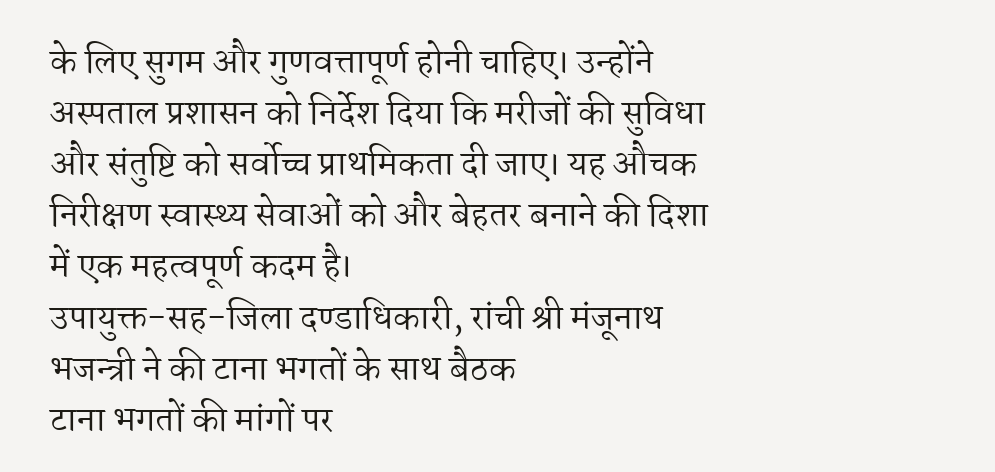के लिए सुगम और गुणवत्तापूर्ण होनी चाहिए। उन्होंने अस्पताल प्रशासन को निर्देश दिया कि मरीजों की सुविधा और संतुष्टि को सर्वोच्च प्राथमिकता दी जाए। यह औचक निरीक्षण स्वास्थ्य सेवाओं को और बेहतर बनाने की दिशा में एक महत्वपूर्ण कदम है।
उपायुक्त-सह-जिला दण्डाधिकारी, रांची श्री मंजूनाथ भजन्त्री ने की टाना भगतों के साथ बैठक
टाना भगतों की मांगों पर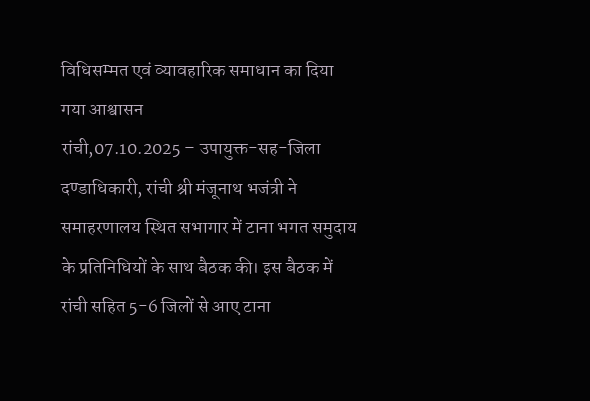विधिसम्मत एवं व्यावहारिक समाधान का दिया गया आश्वासन
रांची,07.10.2025 – उपायुक्त-सह-जिला दण्डाधिकारी, रांची श्री मंजूनाथ भजंत्री ने समाहरणालय स्थित सभागार में टाना भगत समुदाय के प्रतिनिधियों के साथ बैठक की। इस बैठक में रांची सहित 5-6 जिलों से आए टाना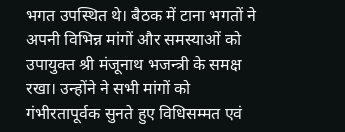भगत उपस्थित थे। बैठक में टाना भगतों ने अपनी विभिन्न मांगों और समस्याओं को उपायुक्त श्री मंजूनाथ भजन्त्री के समक्ष रखा। उन्होंने ने सभी मांगों को गंभीरतापूर्वक सुनते हुए विधिसम्मत एवं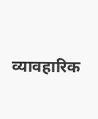व्यावहारिक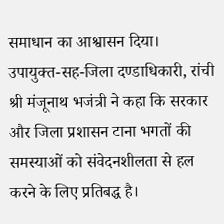समाधान का आश्वासन दिया।
उपायुक्त-सह-जिला दण्डाधिकारी, रांची श्री मंजूनाथ भजंत्री ने कहा कि सरकार और जिला प्रशासन टाना भगतों की समस्याओं को संवेदनशीलता से हल करने के लिए प्रतिबद्ध है।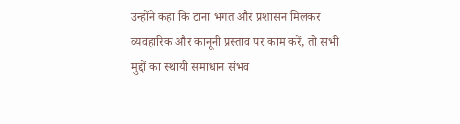उन्होंने कहा कि टाना भगत और प्रशासन मिलकर व्यवहारिक और कानूनी प्रस्ताव पर काम करें, तो सभी मुद्दों का स्थायी समाधान संभव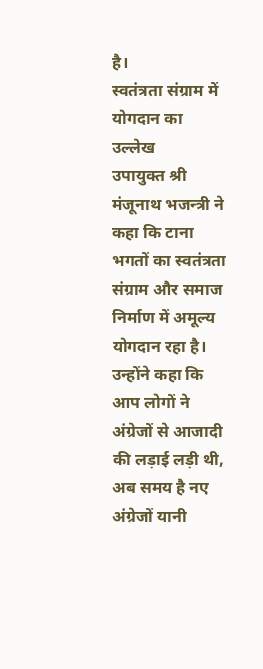है।
स्वतंत्रता संग्राम में योगदान का उल्लेख
उपायुक्त श्री मंजूनाथ भजन्त्री ने कहा कि टाना भगतों का स्वतंत्रता संग्राम और समाज निर्माण में अमूल्य योगदान रहा है। उन्होंने कहा कि आप लोगों ने अंग्रेजों से आजादी की लड़ाई लड़ी थी, अब समय है नए अंग्रेजों यानी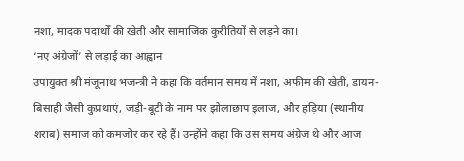नशा, मादक पदार्थों की खेती और सामाजिक कुरीतियों से लड़ने का।
‘नए अंग्रेजों’ से लड़ाई का आह्वान
उपायुक्त श्री मंजूनाथ भजन्त्री ने कहा कि वर्तमान समय में नशा, अफीम की खेती, डायन-बिसाही जैसी कुप्रथाएं, जड़ी-बूटी के नाम पर झोलाछाप इलाज, और हड़िया (स्थानीय शराब) समाज को कमजोर कर रहे हैं। उन्होंने कहा कि उस समय अंग्रेज थे और आज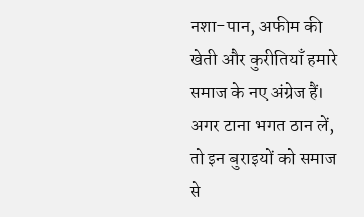नशा-पान, अफीम की खेती और कुरीतियाँ हमारे समाज के नए अंग्रेज हैं। अगर टाना भगत ठान लें, तो इन बुराइयों को समाज से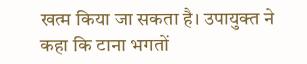खत्म किया जा सकता है। उपायुक्त ने कहा कि टाना भगतों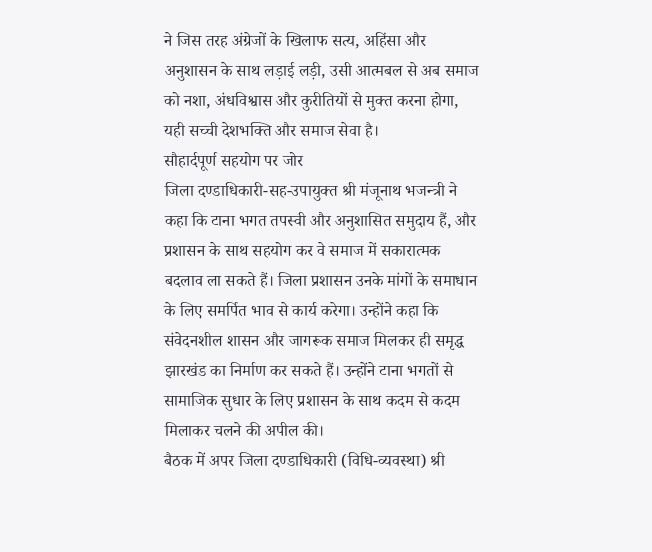ने जिस तरह अंग्रेजों के खिलाफ सत्य, अहिंसा और अनुशासन के साथ लड़ाई लड़ी, उसी आत्मबल से अब समाज को नशा, अंधविश्वास और कुरीतियों से मुक्त करना होगा, यही सच्ची देशभक्ति और समाज सेवा है।
सौहार्दपूर्ण सहयोग पर जोर
जिला दण्डाधिकारी-सह-उपायुक्त श्री मंजूनाथ भजन्त्री ने कहा कि टाना भगत तपस्वी और अनुशासित समुदाय हैं, और प्रशासन के साथ सहयोग कर वे समाज में सकारात्मक बदलाव ला सकते हैं। जिला प्रशासन उनके मांगों के समाधान के लिए समर्पित भाव से कार्य करेगा। उन्होंने कहा कि संवेदनशील शासन और जागरूक समाज मिलकर ही समृद्ध झारखंड का निर्माण कर सकते हैं। उन्होंने टाना भगतों से सामाजिक सुधार के लिए प्रशासन के साथ कदम से कदम मिलाकर चलने की अपील की।
बैठक में अपर जिला दण्डाधिकारी (विधि-व्यवस्था) श्री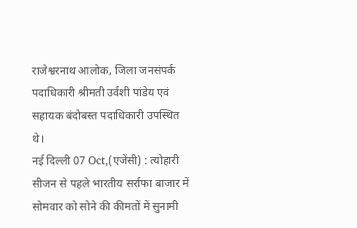राजेश्वरनाथ आलोक, जिला जनसंपर्क पदाधिकारी श्रीमती उर्वशी पांडेय एवं सहायक बंदोबस्त पदाधिकारी उपस्थित थे।
नई दिल्ली 07 Oct,(एजेंसी) : त्योहारी सीजन से पहले भारतीय सर्राफा बाजार में सोमवार को सोने की कीमतों में सुनामी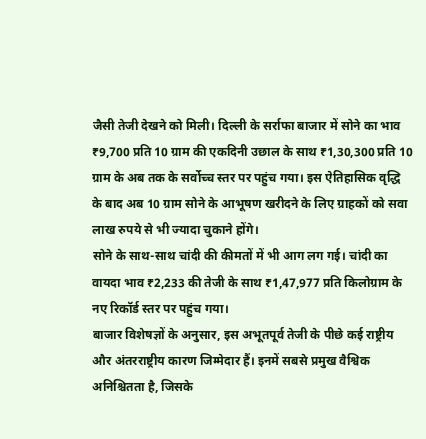जैसी तेजी देखने को मिली। दिल्ली के सर्राफा बाजार में सोने का भाव ₹9,700 प्रति 10 ग्राम की एकदिनी उछाल के साथ ₹1,30,300 प्रति 10 ग्राम के अब तक के सर्वोच्च स्तर पर पहुंच गया। इस ऐतिहासिक वृद्धि के बाद अब 10 ग्राम सोने के आभूषण खरीदने के लिए ग्राहकों को सवा लाख रुपये से भी ज्यादा चुकाने होंगे।
सोने के साथ-साथ चांदी की कीमतों में भी आग लग गई। चांदी का वायदा भाव ₹2,233 की तेजी के साथ ₹1,47,977 प्रति किलोग्राम के नए रिकॉर्ड स्तर पर पहुंच गया।
बाजार विशेषज्ञों के अनुसार, इस अभूतपूर्व तेजी के पीछे कई राष्ट्रीय और अंतरराष्ट्रीय कारण जिम्मेदार हैं। इनमें सबसे प्रमुख वैश्विक अनिश्चितता है, जिसके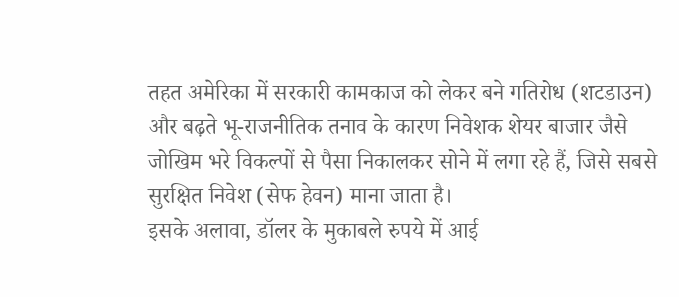तहत अमेरिका में सरकारी कामकाज को लेकर बने गतिरोध (शटडाउन) और बढ़ते भू-राजनीतिक तनाव के कारण निवेशक शेयर बाजार जैसे जोखिम भरे विकल्पों से पैसा निकालकर सोने में लगा रहे हैं, जिसे सबसे सुरक्षित निवेश (सेफ हेवन) माना जाता है।
इसके अलावा, डॉलर के मुकाबले रुपये में आई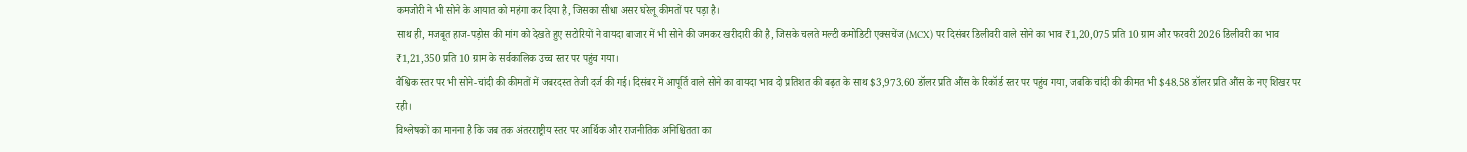कमजोरी ने भी सोने के आयात को महंगा कर दिया है, जिसका सीधा असर घरेलू कीमतों पर पड़ा है।
साथ ही, मजबूत हाज-पड़ोस की मांग को देखते हुए सटोरियों ने वायदा बाजार में भी सोने की जमकर खरीदारी की है, जिसके चलते मल्टी कमोडिटी एक्सचेंज (MCX) पर दिसंबर डिलीवरी वाले सोने का भाव ₹1,20,075 प्रति 10 ग्राम और फरवरी 2026 डिलीवरी का भाव ₹1,21,350 प्रति 10 ग्राम के सर्वकालिक उच्च स्तर पर पहुंच गया।
वैश्विक स्तर पर भी सोने-चांदी की कीमतों में जबरदस्त तेजी दर्ज की गई। दिसंबर में आपूर्ति वाले सोने का वायदा भाव दो प्रतिशत की बढ़त के साथ $3,973.60 डॉलर प्रति औंस के रिकॉर्ड स्तर पर पहुंच गया, जबकि चांदी की कीमत भी $48.58 डॉलर प्रति औंस के नए शिखर पर रही।
विश्लेषकों का मानना है कि जब तक अंतरराष्ट्रीय स्तर पर आर्थिक और राजनीतिक अनिश्चितता का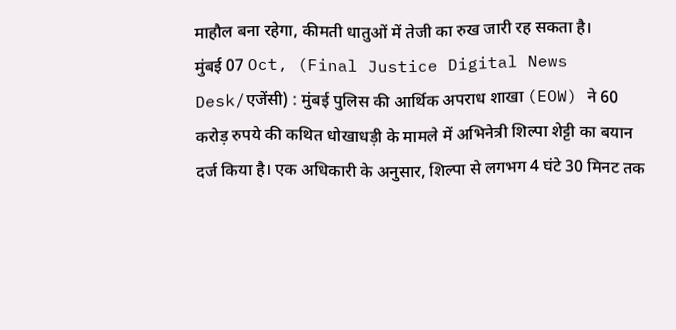माहौल बना रहेगा, कीमती धातुओं में तेजी का रुख जारी रह सकता है।
मुंबई 07 Oct, (Final Justice Digital News Desk/एजेंसी) : मुंबई पुलिस की आर्थिक अपराध शाखा (EOW) ने 60 करोड़ रुपये की कथित धोखाधड़ी के मामले में अभिनेत्री शिल्पा शेट्टी का बयान दर्ज किया है। एक अधिकारी के अनुसार, शिल्पा से लगभग 4 घंटे 30 मिनट तक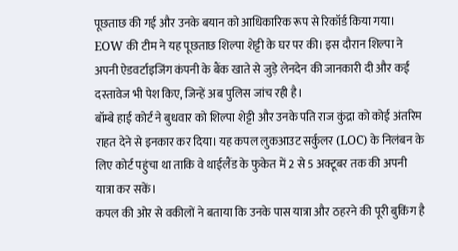पूछताछ की गई और उनके बयान को आधिकारिक रूप से रिकॉर्ड किया गया।
EOW की टीम ने यह पूछताछ शिल्पा शेट्टी के घर पर की। इस दौरान शिल्पा ने अपनी ऐडवर्टाइजिंग कंपनी के बैंक खाते से जुड़े लेनदेन की जानकारी दी और कई दस्तावेज भी पेश किए, जिन्हें अब पुलिस जांच रही है।
बॉम्बे हाई कोर्ट ने बुधवार को शिल्पा शेट्टी और उनके पति राज कुंद्रा को कोई अंतरिम राहत देने से इनकार कर दिया। यह कपल लुकआउट सर्कुलर (LOC) के निलंबन के लिए कोर्ट पहुंचा था ताकि वे थाईलैंड के फुकेत में 2 से 5 अक्टूबर तक की अपनी यात्रा कर सकें।
कपल की ओर से वकीलों ने बताया कि उनके पास यात्रा और ठहरने की पूरी बुकिंग है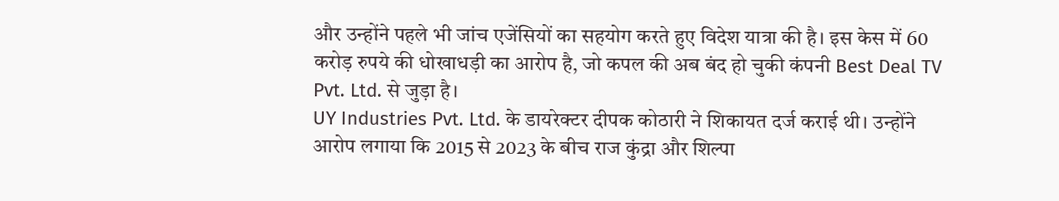और उन्होंने पहले भी जांच एजेंसियों का सहयोग करते हुए विदेश यात्रा की है। इस केस में 60 करोड़ रुपये की धोखाधड़ी का आरोप है, जो कपल की अब बंद हो चुकी कंपनी Best Deal TV Pvt. Ltd. से जुड़ा है।
UY Industries Pvt. Ltd. के डायरेक्टर दीपक कोठारी ने शिकायत दर्ज कराई थी। उन्होंने आरोप लगाया कि 2015 से 2023 के बीच राज कुंद्रा और शिल्पा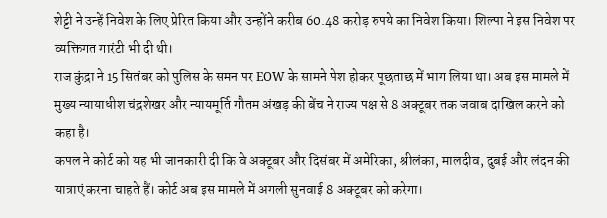शेट्टी ने उन्हें निवेश के लिए प्रेरित किया और उन्होंने करीब 60.48 करोड़ रुपये का निवेश किया। शिल्पा ने इस निवेश पर व्यक्तिगत गारंटी भी दी थी।
राज कुंद्रा ने 15 सितंबर को पुलिस के समन पर EOW के सामने पेश होकर पूछताछ में भाग लिया था। अब इस मामले में मुख्य न्यायाधीश चंद्रशेखर और न्यायमूर्ति गौतम अंखड़ की बेंच ने राज्य पक्ष से 8 अक्टूबर तक जवाब दाखिल करने को कहा है।
कपल ने कोर्ट को यह भी जानकारी दी कि वे अक्टूबर और दिसंबर में अमेरिका, श्रीलंका, मालदीव, दुबई और लंदन की यात्राएं करना चाहते हैं। कोर्ट अब इस मामले में अगली सुनवाई 8 अक्टूबर को करेगा।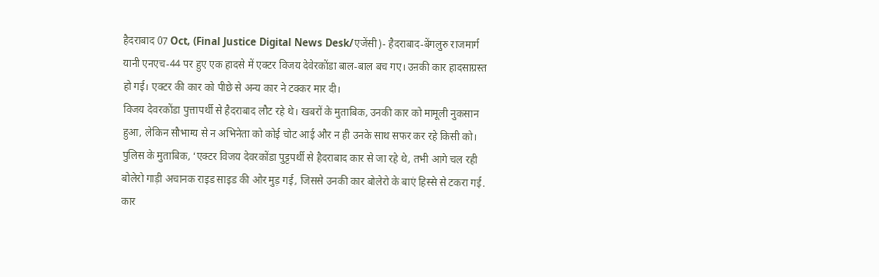हैदराबाद 07 Oct, (Final Justice Digital News Desk/एजेंसी)- हैदराबाद-बेंगलुरु राजमार्ग यानी एनएच-44 पर हुए एक हादसे में एक्टर विजय देवेरकोंडा बाल-बाल बच गए। उऩकी कार हादसाग्रस्त हो गई। एक्टर की कार को पीछे से अन्य कार ने टक्कर मार दी।
विजय देवरकोंडा पुत्तापर्थी से हैदराबाद लौट रहे थे। खबरों के मुताबिक, उनकी कार को मामूली नुकसान हुआ, लेकिन सौभाग्य से न अभिनेता को कोई चोट आई और न ही उनके साथ सफर कर रहे किसी को।
पुलिस के मुताबिक, ‘एक्टर विजय देवरकोंडा पुट्टपर्थी से हैदराबाद कार से जा रहे थे, तभी आगे चल रही बोलेरो गाड़ी अचानक राइड साइड की ओर मुड़ गई, जिससे उनकी कार बोलेरो के बाएं हिस्से से टकरा गई. कार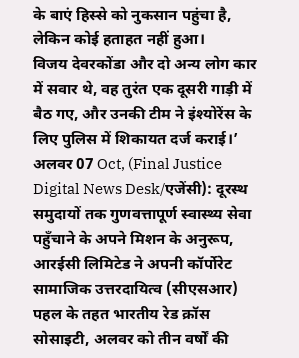के बाएं हिस्से को नुकसान पहुंचा है, लेकिन कोई हताहत नहीं हुआ।
विजय देवरकोंडा और दो अन्य लोग कार में सवार थे, वह तुरंत एक दूसरी गाड़ी में बैठ गए, और उनकी टीम ने इंश्योरेंस के लिए पुलिस में शिकायत दर्ज कराई।’
अलवर 07 Oct, (Final Justice Digital News Desk/एजेंसी): दूरस्थ समुदायों तक गुणवत्तापूर्ण स्वास्थ्य सेवा पहुँचाने के अपने मिशन के अनुरूप, आरईसी लिमिटेड ने अपनी कॉर्पोरेट सामाजिक उत्तरदायित्व (सीएसआर) पहल के तहत भारतीय रेड क्रॉस सोसाइटी, अलवर को तीन वर्षों की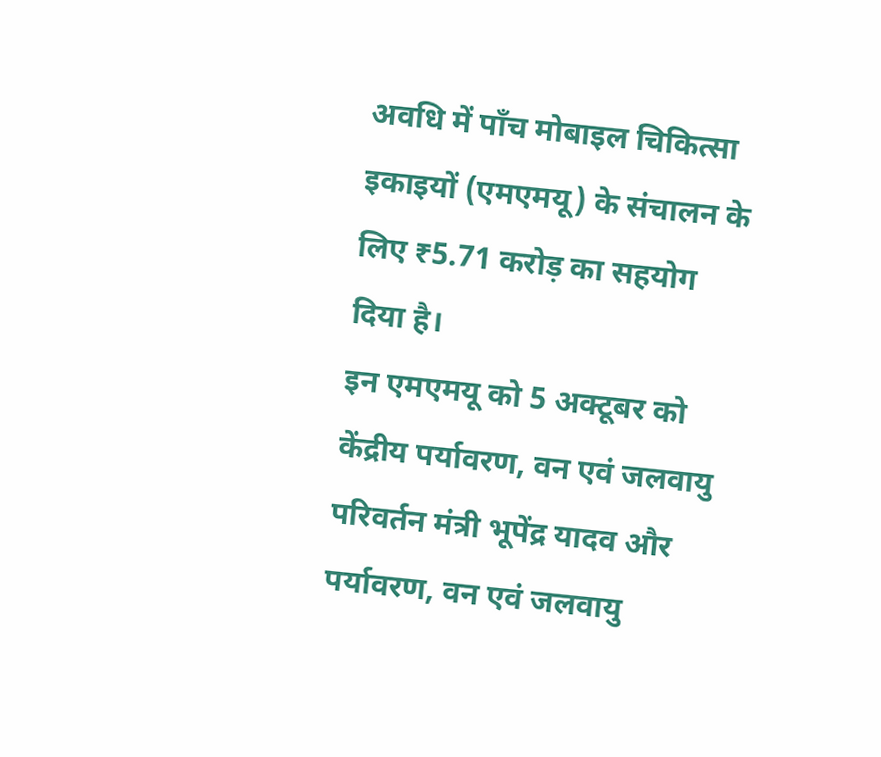अवधि में पाँच मोबाइल चिकित्सा इकाइयों (एमएमयू) के संचालन के लिए ₹5.71 करोड़ का सहयोग दिया है।
इन एमएमयू को 5 अक्टूबर को केंद्रीय पर्यावरण, वन एवं जलवायु परिवर्तन मंत्री भूपेंद्र यादव और पर्यावरण, वन एवं जलवायु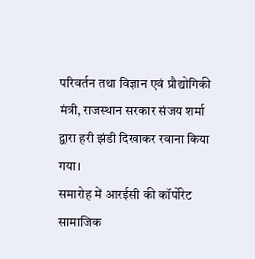परिवर्तन तथा विज्ञान एवं प्रौद्योगिकी मंत्री, राजस्थान सरकार संजय शर्मा द्वारा हरी झंडी दिखाकर रवाना किया गया।
समारोह में आरईसी की कॉर्पोरेट सामाजिक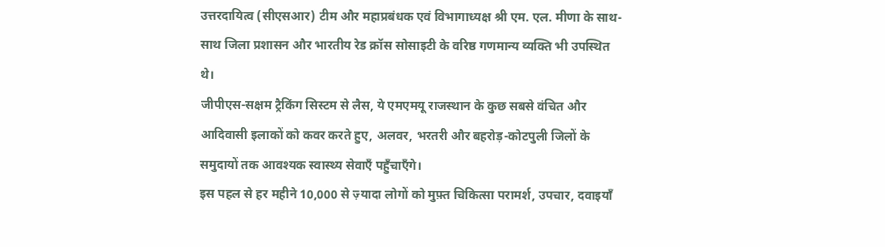उत्तरदायित्व (सीएसआर) टीम और महाप्रबंधक एवं विभागाध्यक्ष श्री एम. एल. मीणा के साथ-साथ जिला प्रशासन और भारतीय रेड क्रॉस सोसाइटी के वरिष्ठ गणमान्य व्यक्ति भी उपस्थित थे।
जीपीएस-सक्षम ट्रैकिंग सिस्टम से लैस, ये एमएमयू राजस्थान के कुछ सबसे वंचित और आदिवासी इलाकों को कवर करते हुए, अलवर, भरतरी और बहरोड़-कोटपुली जिलों के समुदायों तक आवश्यक स्वास्थ्य सेवाएँ पहुँचाएँगे।
इस पहल से हर महीने 10,000 से ज़्यादा लोगों को मुफ़्त चिकित्सा परामर्श, उपचार, दवाइयाँ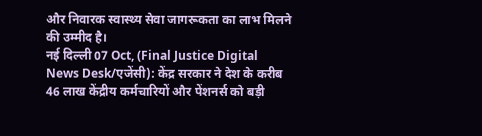और निवारक स्वास्थ्य सेवा जागरूकता का लाभ मिलने की उम्मीद है।
नई दिल्ली 07 Oct, (Final Justice Digital News Desk/एजेंसी): केंद्र सरकार ने देश के करीब 46 लाख केंद्रीय कर्मचारियों और पेंशनर्स को बड़ी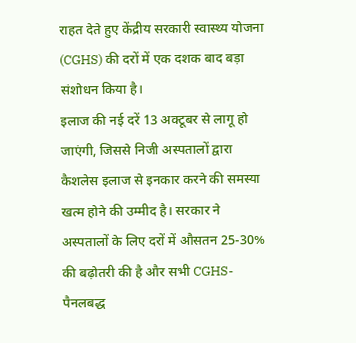राहत देते हुए केंद्रीय सरकारी स्वास्थ्य योजना (CGHS) की दरों में एक दशक बाद बड़ा संशोधन किया है।
इलाज की नई दरें 13 अक्टूबर से लागू हो जाएंगी, जिससे निजी अस्पतालों द्वारा कैशलेस इलाज से इनकार करने की समस्या खत्म होने की उम्मीद है। सरकार ने अस्पतालों के लिए दरों में औसतन 25-30% की बढ़ोतरी की है और सभी CGHS-पैनलबद्ध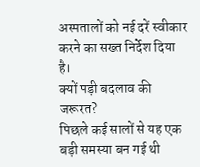अस्पतालों को नई दरें स्वीकार करने का सख्त निर्देश दिया है।
क्यों पड़ी बदलाव की जरूरत?
पिछले कई सालों से यह एक बड़ी समस्या बन गई थी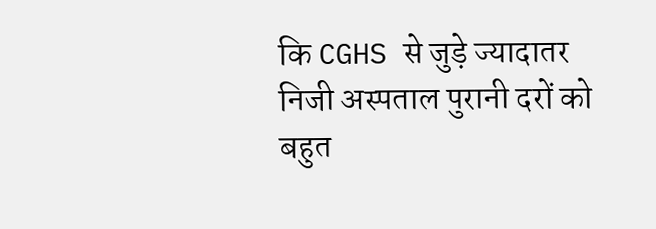कि CGHS से जुड़े ज्यादातर निजी अस्पताल पुरानी दरों को बहुत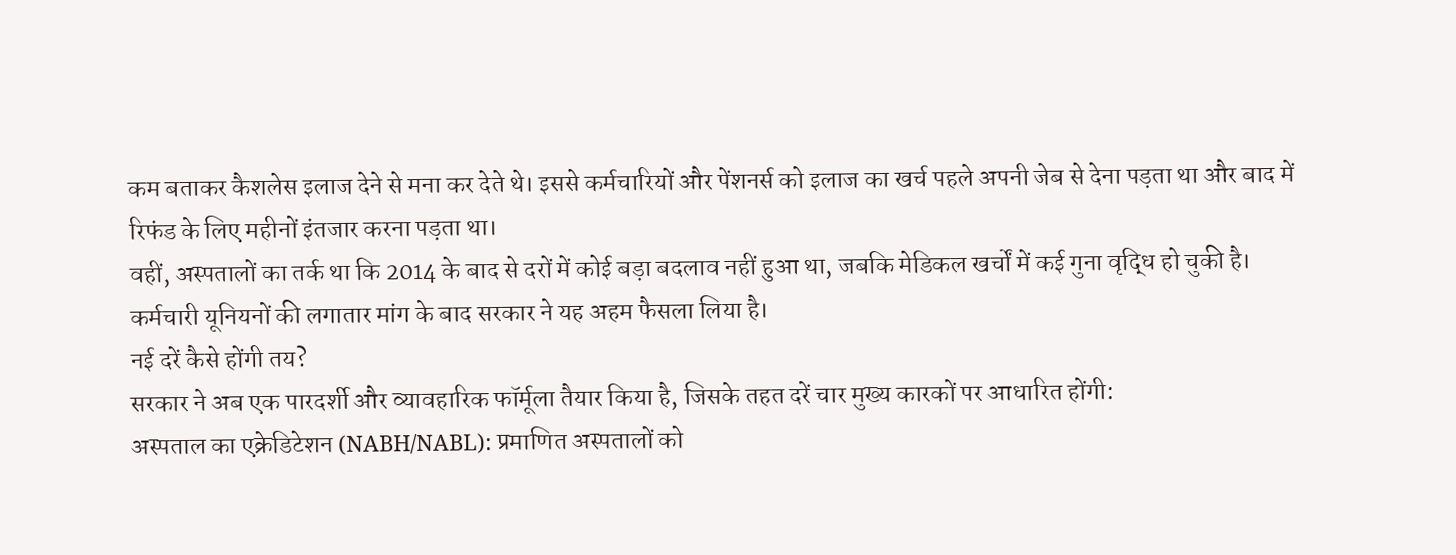कम बताकर कैशलेस इलाज देने से मना कर देते थे। इससे कर्मचारियों और पेंशनर्स को इलाज का खर्च पहले अपनी जेब से देना पड़ता था और बाद में रिफंड के लिए महीनों इंतजार करना पड़ता था।
वहीं, अस्पतालों का तर्क था कि 2014 के बाद से दरों में कोई बड़ा बदलाव नहीं हुआ था, जबकि मेडिकल खर्चों में कई गुना वृद्धि हो चुकी है। कर्मचारी यूनियनों की लगातार मांग के बाद सरकार ने यह अहम फैसला लिया है।
नई दरें कैसे होंगी तय?
सरकार ने अब एक पारदर्शी और व्यावहारिक फॉर्मूला तैयार किया है, जिसके तहत दरें चार मुख्य कारकों पर आधारित होंगी:
अस्पताल का एक्रेडिटेशन (NABH/NABL): प्रमाणित अस्पतालों को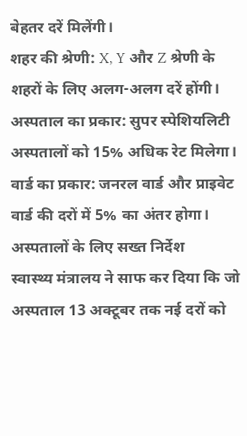बेहतर दरें मिलेंगी।
शहर की श्रेणी: X, Y और Z श्रेणी के शहरों के लिए अलग-अलग दरें होंगी।
अस्पताल का प्रकार: सुपर स्पेशियलिटी अस्पतालों को 15% अधिक रेट मिलेगा।
वार्ड का प्रकार: जनरल वार्ड और प्राइवेट वार्ड की दरों में 5% का अंतर होगा।
अस्पतालों के लिए सख्त निर्देश
स्वास्थ्य मंत्रालय ने साफ कर दिया कि जो अस्पताल 13 अक्टूबर तक नई दरों को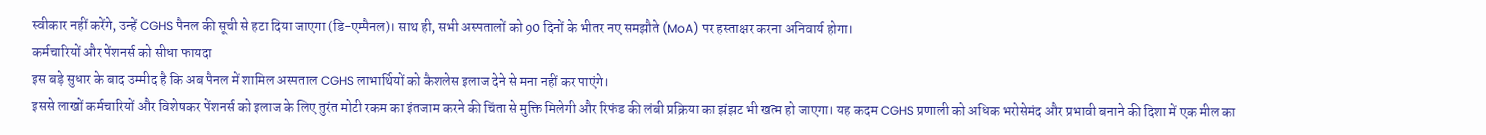स्वीकार नहीं करेंगे, उन्हें CGHS पैनल की सूची से हटा दिया जाएगा (डि-एम्पैनल)। साथ ही, सभी अस्पतालों को 90 दिनों के भीतर नए समझौते (MoA) पर हस्ताक्षर करना अनिवार्य होगा।
कर्मचारियों और पेंशनर्स को सीधा फायदा
इस बड़े सुधार के बाद उम्मीद है कि अब पैनल में शामिल अस्पताल CGHS लाभार्थियों को कैशलेस इलाज देने से मना नहीं कर पाएंगे।
इससे लाखों कर्मचारियों और विशेषकर पेंशनर्स को इलाज के लिए तुरंत मोटी रकम का इंतजाम करने की चिंता से मुक्ति मिलेगी और रिफंड की लंबी प्रक्रिया का झंझट भी खत्म हो जाएगा। यह कदम CGHS प्रणाली को अधिक भरोसेमंद और प्रभावी बनाने की दिशा में एक मील का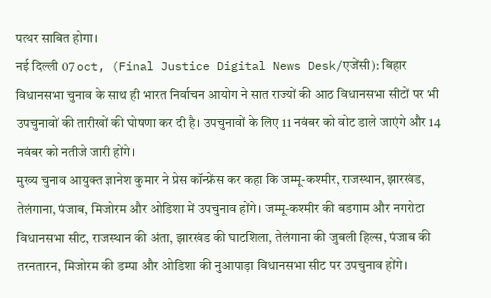पत्थर साबित होगा।
नई दिल्ली 07 oct, (Final Justice Digital News Desk/एजेंसी): बिहार विधानसभा चुनाव के साथ ही भारत निर्वाचन आयोग ने सात राज्यों की आठ विधानसभा सीटों पर भी उपचुनावों की तारीखों की घोषणा कर दी है। उपचुनावों के लिए 11 नवंबर को वोट डाले जाएंगे और 14 नवंबर को नतीजे जारी होंगे।
मुख्य चुनाव आयुक्त ज्ञानेश कुमार ने प्रेस कॉन्फ्रेंस कर कहा कि जम्मू-कश्मीर, राजस्थान, झारखंड, तेलंगाना, पंजाब, मिजोरम और ओडिशा में उपचुनाव होंगे। जम्मू-कश्मीर की बडगाम और नगरोटा विधानसभा सीट, राजस्थान की अंता, झारखंड की घाटशिला, तेलंगाना की जुबली हिल्स, पंजाब की तरनतारन, मिजोरम की डम्पा और ओडिशा की नुआपाड़ा विधानसभा सीट पर उपचुनाव होंगे।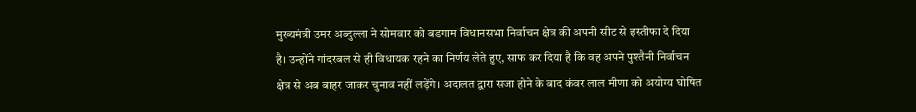मुख्यमंत्री उमर अब्दुल्ला ने सोमवार को बडगाम विधानसभा निर्वाचन क्षेत्र की अपनी सीट से इस्तीफा दे दिया है। उन्होंने गांदरबल से ही विधायक रहने का निर्णय लेते हुए, साफ कर दिया है कि वह अपने पुश्तैनी निर्वाचन क्षेत्र से अब बाहर जाकर चुनाव नहीं लड़ेंगे। अदालत द्वारा सजा होने के बाद कंवर लाल मीणा को अयोग्य घोषित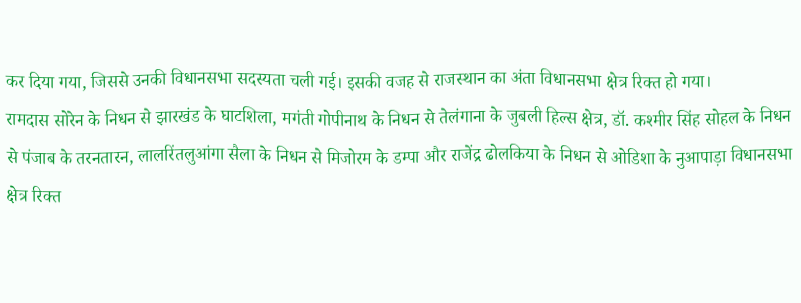कर दिया गया, जिससे उनकी विधानसभा सदस्यता चली गई। इसकी वजह से राजस्थान का अंता विधानसभा क्षेत्र रिक्त हो गया।
रामदास सोरेन के निधन से झारखंड के घाटशिला, मगंती गोपीनाथ के निधन से तेलंगाना के जुबली हिल्स क्षेत्र, डॉ. कश्मीर सिंह सोहल के निधन से पंजाब के तरनतारन, लालरिंतलुआंगा सैला के निधन से मिजोरम के डम्पा और राजेंद्र ढोलकिया के निधन से ओडिशा के नुआपाड़ा विधानसभा क्षेत्र रिक्त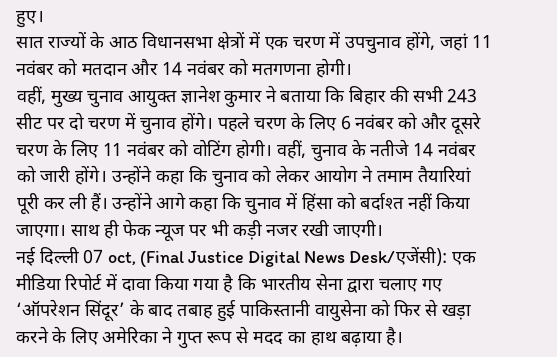हुए।
सात राज्यों के आठ विधानसभा क्षेत्रों में एक चरण में उपचुनाव होंगे, जहां 11 नवंबर को मतदान और 14 नवंबर को मतगणना होगी।
वहीं, मुख्य चुनाव आयुक्त ज्ञानेश कुमार ने बताया कि बिहार की सभी 243 सीट पर दो चरण में चुनाव होंगे। पहले चरण के लिए 6 नवंबर को और दूसरे चरण के लिए 11 नवंबर को वोटिंग होगी। वहीं, चुनाव के नतीजे 14 नवंबर को जारी होंगे। उन्होंने कहा कि चुनाव को लेकर आयोग ने तमाम तैयारियां पूरी कर ली हैं। उन्होंने आगे कहा कि चुनाव में हिंसा को बर्दाश्त नहीं किया जाएगा। साथ ही फेक न्यूज पर भी कड़ी नजर रखी जाएगी।
नई दिल्ली 07 oct, (Final Justice Digital News Desk/एजेंसी): एक मीडिया रिपोर्ट में दावा किया गया है कि भारतीय सेना द्वारा चलाए गए ‘ऑपरेशन सिंदूर’ के बाद तबाह हुई पाकिस्तानी वायुसेना को फिर से खड़ा करने के लिए अमेरिका ने गुप्त रूप से मदद का हाथ बढ़ाया है।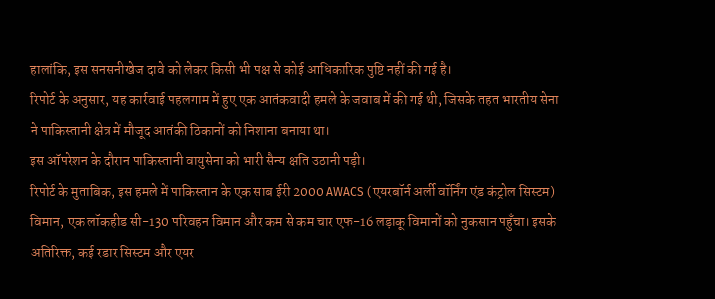हालांकि, इस सनसनीखेज दावे को लेकर किसी भी पक्ष से कोई आधिकारिक पुष्टि नहीं की गई है।
रिपोर्ट के अनुसार, यह कार्रवाई पहलगाम में हुए एक आतंकवादी हमले के जवाब में की गई थी, जिसके तहत भारतीय सेना ने पाकिस्तानी क्षेत्र में मौजूद आतंकी ठिकानों को निशाना बनाया था।
इस ऑपरेशन के दौरान पाकिस्तानी वायुसेना को भारी सैन्य क्षति उठानी पड़ी।
रिपोर्ट के मुताबिक, इस हमले में पाकिस्तान के एक साब ईरी 2000 AWACS (एयरबॉर्न अर्ली वॉर्निंग एंड कंट्रोल सिस्टम) विमान, एक लॉकहीड सी-130 परिवहन विमान और कम से कम चार एफ-16 लड़ाकू विमानों को नुकसान पहुँचा। इसके अतिरिक्त, कई रडार सिस्टम और एयर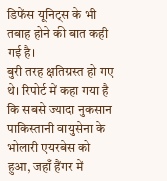डिफेंस यूनिट्स के भी तबाह होने की बात कही गई है।
बुरी तरह क्षतिग्रस्त हो गए थे। रिपोर्ट में कहा गया है कि सबसे ज्यादा नुकसान पाकिस्तानी वायुसेना के भोलारी एयरबेस को हुआ, जहाँ हैंगर में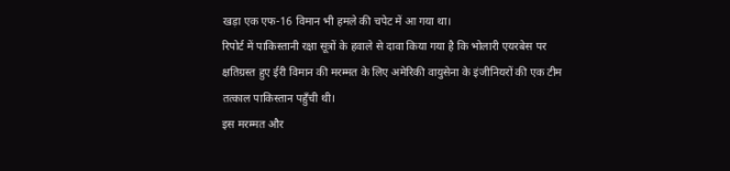खड़ा एक एफ-16 विमान भी हमले की चपेट में आ गया था।
रिपोर्ट में पाकिस्तानी रक्षा सूत्रों के हवाले से दावा किया गया है कि भोलारी एयरबेस पर क्षतिग्रस्त हुए ईरी विमान की मरम्मत के लिए अमेरिकी वायुसेना के इंजीनियरों की एक टीम तत्काल पाकिस्तान पहुँची थी।
इस मरम्मत और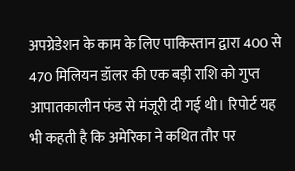अपग्रेडेशन के काम के लिए पाकिस्तान द्वारा 400 से 470 मिलियन डॉलर की एक बड़ी राशि को गुप्त आपातकालीन फंड से मंजूरी दी गई थी। रिपोर्ट यह भी कहती है कि अमेरिका ने कथित तौर पर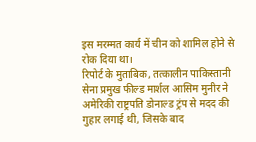इस मरम्मत कार्य में चीन को शामिल होने से रोक दिया था।
रिपोर्ट के मुताबिक, तत्कालीन पाकिस्तानी सेना प्रमुख फील्ड मार्शल आसिम मुनीर ने अमेरिकी राष्ट्रपति डोनाल्ड ट्रंप से मदद की गुहार लगाई थी, जिसके बाद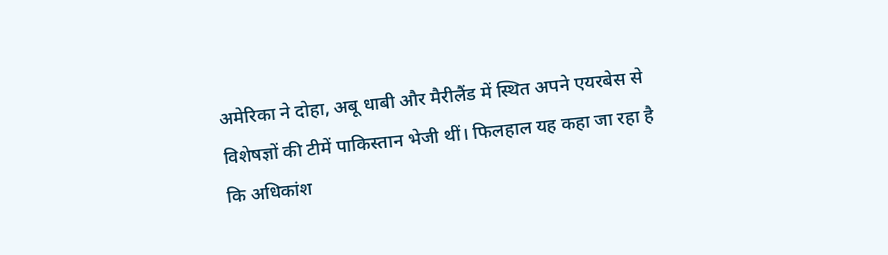अमेरिका ने दोहा, अबू धाबी और मैरीलैंड में स्थित अपने एयरबेस से विशेषज्ञों की टीमें पाकिस्तान भेजी थीं। फिलहाल यह कहा जा रहा है कि अधिकांश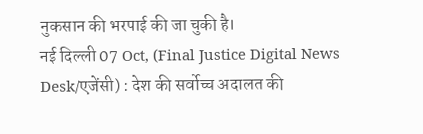नुकसान की भरपाई की जा चुकी है।
नई दिल्ली 07 Oct, (Final Justice Digital News Desk/एजेंसी) : देश की सर्वोच्च अदालत की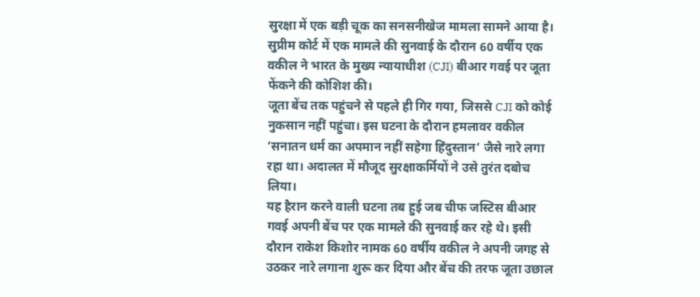सुरक्षा में एक बड़ी चूक का सनसनीखेज मामला सामने आया है। सुप्रीम कोर्ट में एक मामले की सुनवाई के दौरान 60 वर्षीय एक वकील ने भारत के मुख्य न्यायाधीश (CJI) बीआर गवई पर जूता फेंकने की कोशिश की।
जूता बेंच तक पहुंचने से पहले ही गिर गया, जिससे CJI को कोई नुकसान नहीं पहुंचा। इस घटना के दौरान हमलावर वकील ‘सनातन धर्म का अपमान नहीं सहेगा हिंदुस्तान’ जैसे नारे लगा रहा था। अदालत में मौजूद सुरक्षाकर्मियों ने उसे तुरंत दबोच लिया।
यह हैरान करने वाली घटना तब हुई जब चीफ जस्टिस बीआर गवई अपनी बेंच पर एक मामले की सुनवाई कर रहे थे। इसी दौरान राकेश किशोर नामक 60 वर्षीय वकील ने अपनी जगह से उठकर नारे लगाना शुरू कर दिया और बेंच की तरफ जूता उछाल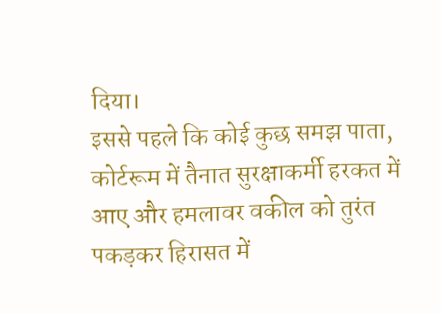दिया।
इससे पहले कि कोई कुछ समझ पाता, कोर्टरूम में तैनात सुरक्षाकर्मी हरकत में आए और हमलावर वकील को तुरंत पकड़कर हिरासत में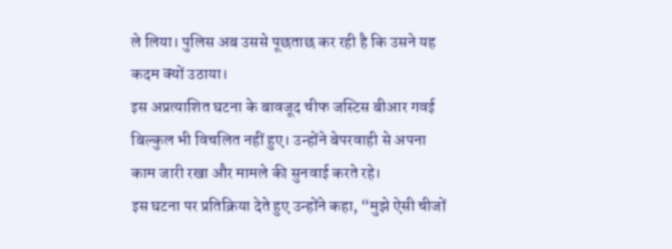ले लिया। पुलिस अब उससे पूछताछ कर रही है कि उसने यह कदम क्यों उठाया।
इस अप्रत्याशित घटना के बावजूद चीफ जस्टिस बीआर गवई बिल्कुल भी विचलित नहीं हुए। उन्होंने बेपरवाही से अपना काम जारी रखा और मामले की सुनवाई करते रहे।
इस घटना पर प्रतिक्रिया देते हुए उन्होंने कहा, “मुझे ऐसी चीजों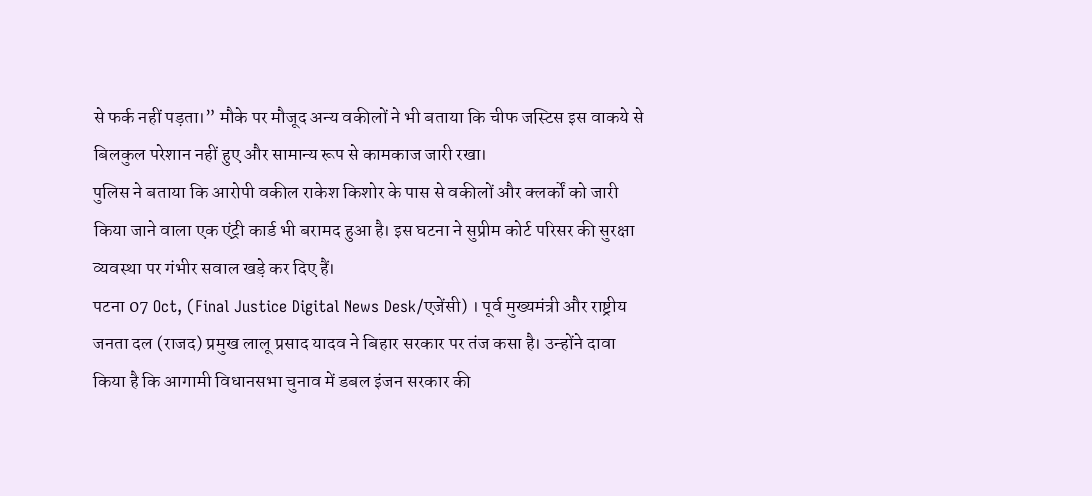से फर्क नहीं पड़ता।” मौके पर मौजूद अन्य वकीलों ने भी बताया कि चीफ जस्टिस इस वाकये से बिलकुल परेशान नहीं हुए और सामान्य रूप से कामकाज जारी रखा।
पुलिस ने बताया कि आरोपी वकील राकेश किशोर के पास से वकीलों और क्लर्कों को जारी किया जाने वाला एक एंट्री कार्ड भी बरामद हुआ है। इस घटना ने सुप्रीम कोर्ट परिसर की सुरक्षा व्यवस्था पर गंभीर सवाल खड़े कर दिए हैं।
पटना 07 Oct, (Final Justice Digital News Desk/एजेंसी) । पूर्व मुख्यमंत्री और राष्ट्रीय जनता दल (राजद) प्रमुख लालू प्रसाद यादव ने बिहार सरकार पर तंज कसा है। उन्होंने दावा किया है कि आगामी विधानसभा चुनाव में डबल इंजन सरकार की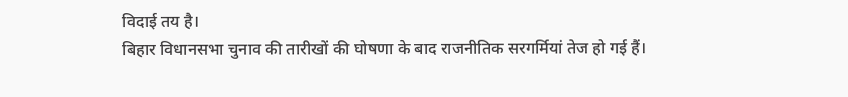विदाई तय है।
बिहार विधानसभा चुनाव की तारीखों की घोषणा के बाद राजनीतिक सरगर्मियां तेज हो गई हैं।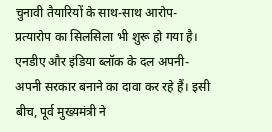चुनावी तैयारियों के साथ-साथ आरोप-प्रत्यारोप का सिलसिला भी शुरू हो गया है।
एनडीए और इंडिया ब्लॉक के दल अपनी-अपनी सरकार बनाने का दावा कर रहे हैं। इसी बीच, पूर्व मुख्यमंत्री ने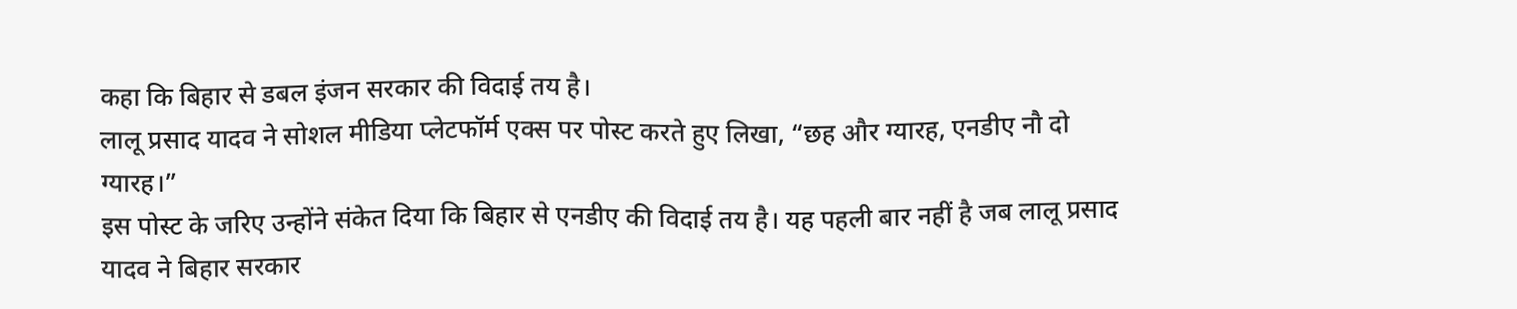कहा कि बिहार से डबल इंजन सरकार की विदाई तय है।
लालू प्रसाद यादव ने सोशल मीडिया प्लेटफॉर्म एक्स पर पोस्ट करते हुए लिखा, “छह और ग्यारह, एनडीए नौ दो ग्यारह।”
इस पोस्ट के जरिए उन्होंने संकेत दिया कि बिहार से एनडीए की विदाई तय है। यह पहली बार नहीं है जब लालू प्रसाद यादव ने बिहार सरकार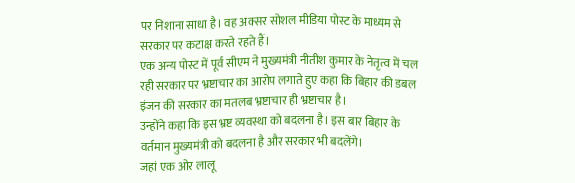पर निशाना साधा है। वह अक्सर सोशल मीडिया पोस्ट के माध्यम से सरकार पर कटाक्ष करते रहते हैं।
एक अन्य पोस्ट में पूर्व सीएम ने मुख्यमंत्री नीतीश कुमार के नेतृत्व में चल रही सरकार पर भ्रष्टाचार का आरोप लगाते हुए कहा कि बिहार की डबल इंजन की सरकार का मतलब भ्रष्टाचार ही भ्रष्टाचार है।
उन्होंने कहा कि इस भ्रष्ट व्यवस्था को बदलना है। इस बार बिहार के वर्तमान मुख्यमंत्री को बदलना है और सरकार भी बदलेंगे।
जहां एक ओर लालू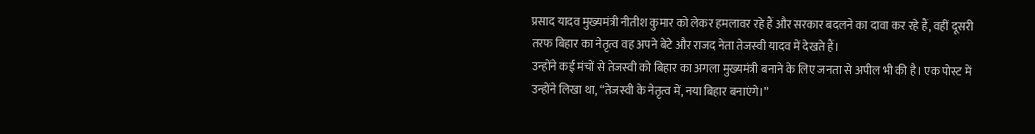प्रसाद यादव मुख्यमंत्री नीतीश कुमार को लेकर हमलावर रहे हैं और सरकार बदलने का दावा कर रहे हैं, वहीं दूसरी तरफ बिहार का नेतृत्व वह अपने बेटे और राजद नेता तेजस्वी यादव में देखते हैं।
उन्होंने कई मंचों से तेजस्वी को बिहार का अगला मुख्यमंत्री बनाने के लिए जनता से अपील भी की है। एक पोस्ट में उन्होंने लिखा था, “तेजस्वी के नेतृत्व में, नया बिहार बनाएंगे।”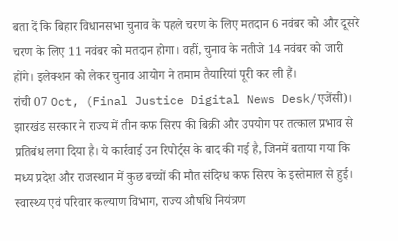बता दें कि बिहार विधानसभा चुनाव के पहले चरण के लिए मतदान 6 नवंबर को और दूसरे चरण के लिए 11 नवंबर को मतदान होगा। वहीं, चुनाव के नतीजे 14 नवंबर को जारी होंगे। इलेक्शन को लेकर चुनाव आयोग ने तमाम तैयारियां पूरी कर ली हैं।
रांची 07 Oct, (Final Justice Digital News Desk/एजेंसी)। झारखंड सरकार ने राज्य में तीन कफ सिरप की बिक्री और उपयोग पर तत्काल प्रभाव से प्रतिबंध लगा दिया है। ये कार्रवाई उन रिपोर्ट्स के बाद की गई है, जिनमें बताया गया कि मध्य प्रदेश और राजस्थान में कुछ बच्चों की मौत संदिग्ध कफ सिरप के इस्तेमाल से हुई।
स्वास्थ्य एवं परिवार कल्याण विभाग, राज्य औषधि नियंत्रण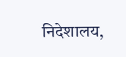निदेशालय,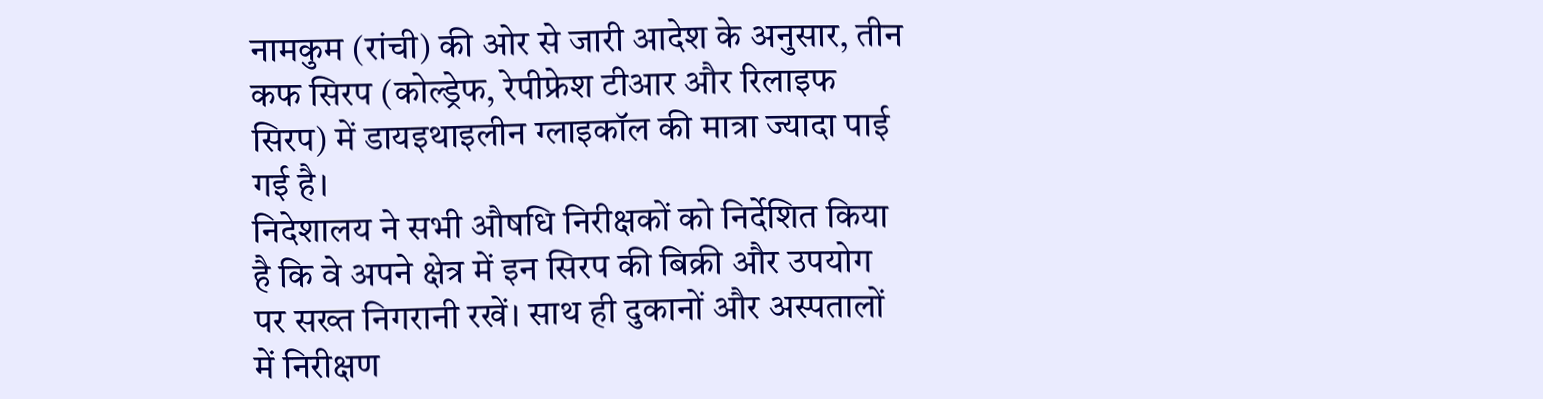नामकुम (रांची) की ओर से जारी आदेश के अनुसार, तीन कफ सिरप (कोल्ड्रेफ, रेपीफ्रेश टीआर और रिलाइफ सिरप) में डायइथाइलीन ग्लाइकॉल की मात्रा ज्यादा पाई गई है।
निदेशालय ने सभी औषधि निरीक्षकों को निर्देशित किया है कि वे अपने क्षेत्र में इन सिरप की बिक्री और उपयोग पर सख्त निगरानी रखें। साथ ही दुकानों और अस्पतालों में निरीक्षण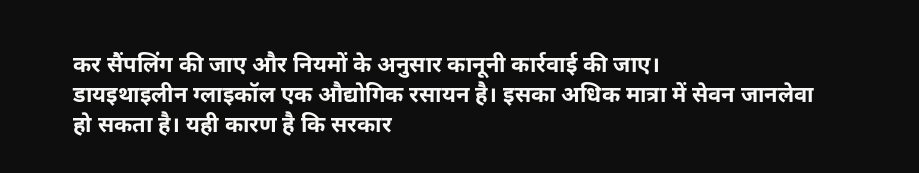कर सैंपलिंग की जाए और नियमों के अनुसार कानूनी कार्रवाई की जाए।
डायइथाइलीन ग्लाइकॉल एक औद्योगिक रसायन है। इसका अधिक मात्रा में सेवन जानलेवा हो सकता है। यही कारण है कि सरकार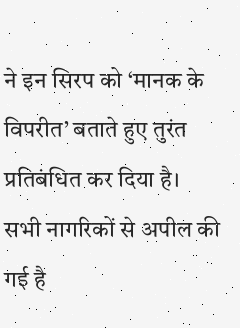ने इन सिरप को ‘मानक के विपरीत’ बताते हुए तुरंत प्रतिबंधित कर दिया है।
सभी नागरिकों से अपील की गई है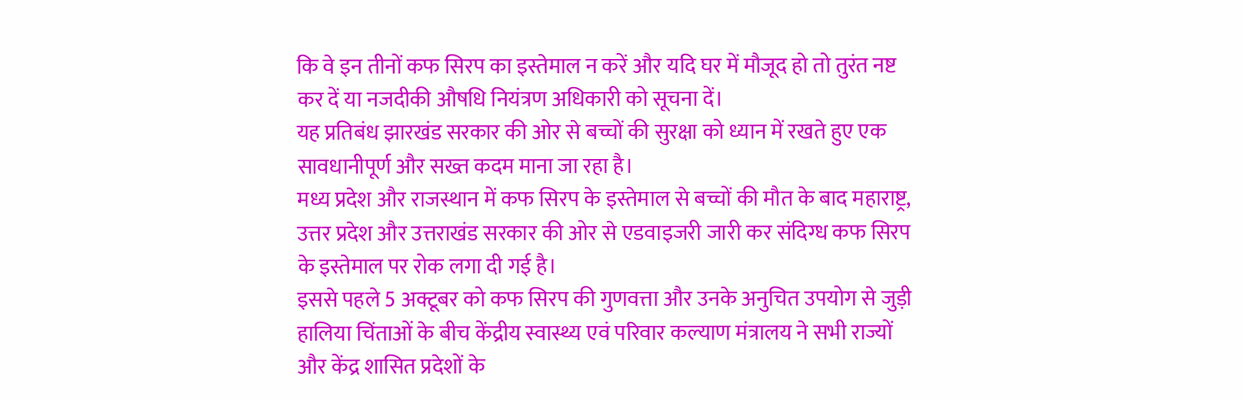कि वे इन तीनों कफ सिरप का इस्तेमाल न करें और यदि घर में मौजूद हो तो तुरंत नष्ट कर दें या नजदीकी औषधि नियंत्रण अधिकारी को सूचना दें।
यह प्रतिबंध झारखंड सरकार की ओर से बच्चों की सुरक्षा को ध्यान में रखते हुए एक सावधानीपूर्ण और सख्त कदम माना जा रहा है।
मध्य प्रदेश और राजस्थान में कफ सिरप के इस्तेमाल से बच्चों की मौत के बाद महाराष्ट्र, उत्तर प्रदेश और उत्तराखंड सरकार की ओर से एडवाइजरी जारी कर संदिग्ध कफ सिरप के इस्तेमाल पर रोक लगा दी गई है।
इससे पहले 5 अक्टूबर को कफ सिरप की गुणवत्ता और उनके अनुचित उपयोग से जुड़ी हालिया चिंताओं के बीच केंद्रीय स्वास्थ्य एवं परिवार कल्याण मंत्रालय ने सभी राज्यों और केंद्र शासित प्रदेशों के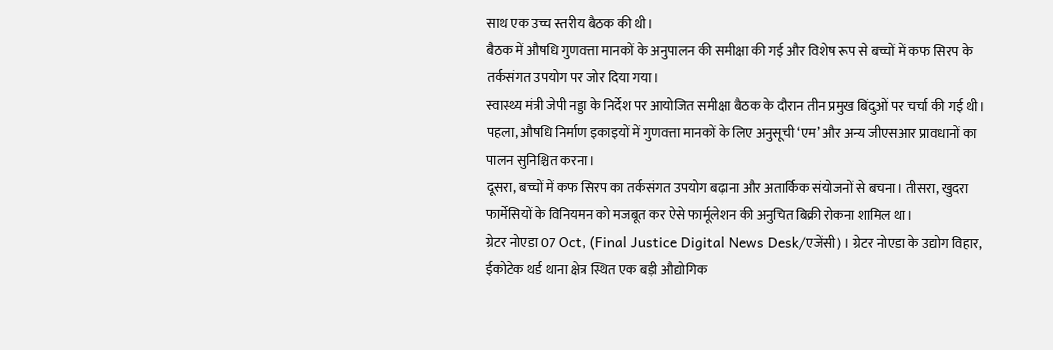साथ एक उच्च स्तरीय बैठक की थी।
बैठक में औषधि गुणवत्ता मानकों के अनुपालन की समीक्षा की गई और विशेष रूप से बच्चों में कफ सिरप के तर्कसंगत उपयोग पर जोर दिया गया।
स्वास्थ्य मंत्री जेपी नड्डा के निर्देश पर आयोजित समीक्षा बैठक के दौरान तीन प्रमुख बिंदुओं पर चर्चा की गई थी। पहला, औषधि निर्माण इकाइयों में गुणवत्ता मानकों के लिए अनुसूची ‘एम’ और अन्य जीएसआर प्रावधानों का पालन सुनिश्चित करना।
दूसरा, बच्चों में कफ सिरप का तर्कसंगत उपयोग बढ़ाना और अतार्किक संयोजनों से बचना। तीसरा, खुदरा फार्मेसियों के विनियमन को मजबूत कर ऐसे फार्मूलेशन की अनुचित बिक्री रोकना शामिल था।
ग्रेटर नोएडा 07 Oct, (Final Justice Digital News Desk/एजेंसी) । ग्रेटर नोएडा के उद्योग विहार, ईकोटेक थर्ड थाना क्षेत्र स्थित एक बड़ी औद्योगिक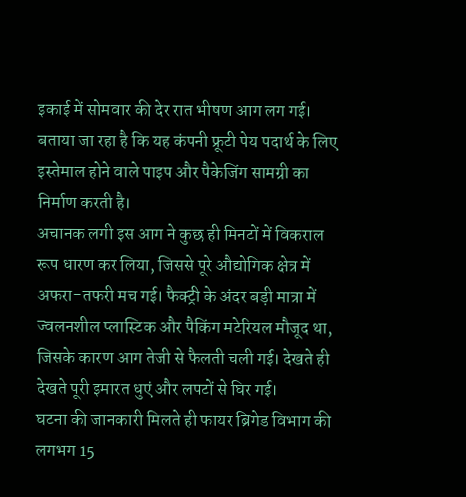इकाई में सोमवार की देर रात भीषण आग लग गई। बताया जा रहा है कि यह कंपनी फ्रूटी पेय पदार्थ के लिए इस्तेमाल होने वाले पाइप और पैकेजिंग सामग्री का निर्माण करती है।
अचानक लगी इस आग ने कुछ ही मिनटों में विकराल रूप धारण कर लिया, जिससे पूरे औद्योगिक क्षेत्र में अफरा-तफरी मच गई। फैक्ट्री के अंदर बड़ी मात्रा में ज्वलनशील प्लास्टिक और पैकिंग मटेरियल मौजूद था, जिसके कारण आग तेजी से फैलती चली गई। देखते ही देखते पूरी इमारत धुएं और लपटों से घिर गई।
घटना की जानकारी मिलते ही फायर ब्रिगेड विभाग की लगभग 15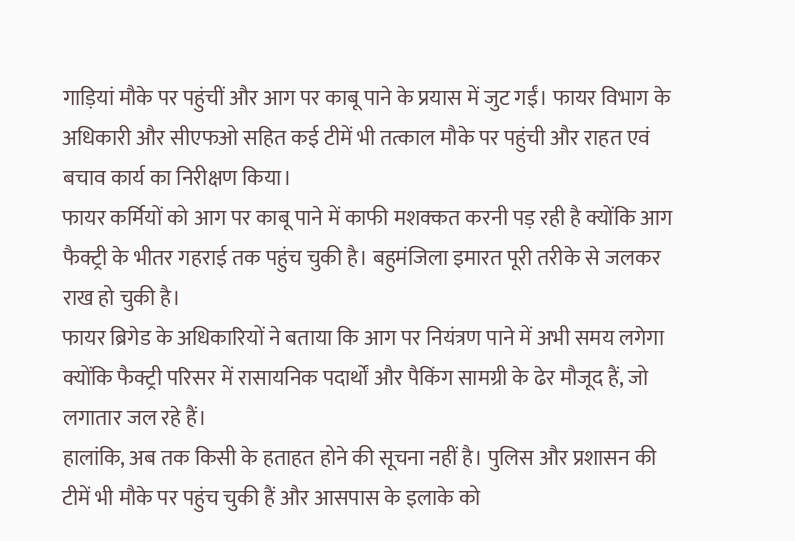गाड़ियां मौके पर पहुंचीं और आग पर काबू पाने के प्रयास में जुट गईं। फायर विभाग के अधिकारी और सीएफओ सहित कई टीमें भी तत्काल मौके पर पहुंची और राहत एवं बचाव कार्य का निरीक्षण किया।
फायर कर्मियों को आग पर काबू पाने में काफी मशक्कत करनी पड़ रही है क्योंकि आग फैक्ट्री के भीतर गहराई तक पहुंच चुकी है। बहुमंजिला इमारत पूरी तरीके से जलकर राख हो चुकी है।
फायर ब्रिगेड के अधिकारियों ने बताया कि आग पर नियंत्रण पाने में अभी समय लगेगा क्योंकि फैक्ट्री परिसर में रासायनिक पदार्थों और पैकिंग सामग्री के ढेर मौजूद हैं, जो लगातार जल रहे हैं।
हालांकि, अब तक किसी के हताहत होने की सूचना नहीं है। पुलिस और प्रशासन की टीमें भी मौके पर पहुंच चुकी हैं और आसपास के इलाके को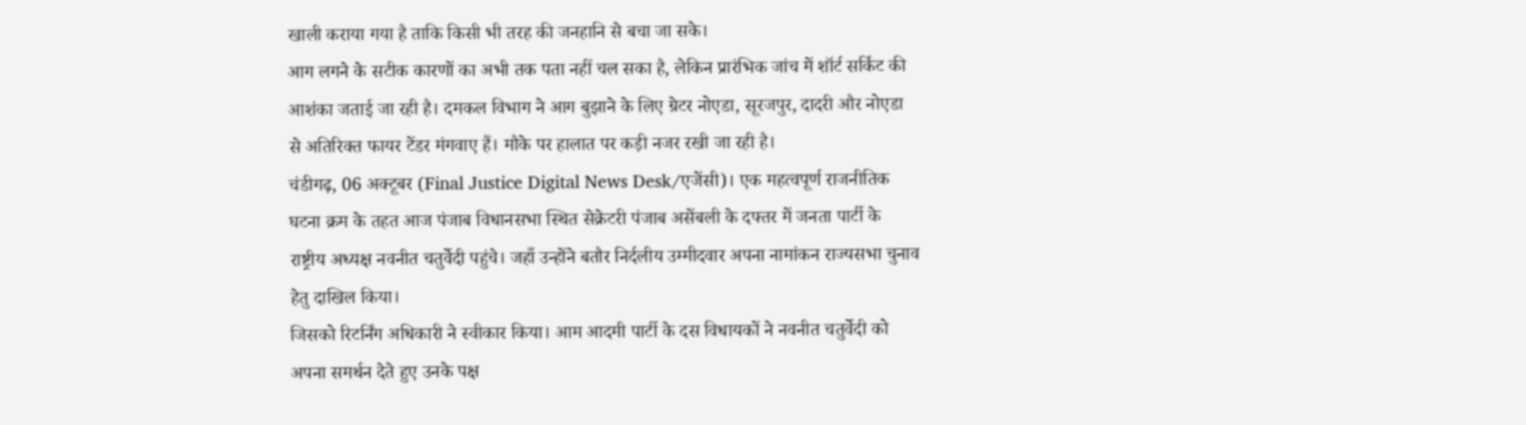खाली कराया गया है ताकि किसी भी तरह की जनहानि से बचा जा सके।
आग लगने के सटीक कारणों का अभी तक पता नहीं चल सका है, लेकिन प्रारंभिक जांच में शॉर्ट सर्किट की आशंका जताई जा रही है। दमकल विभाग ने आग बुझाने के लिए ग्रेटर नोएडा, सूरजपुर, दादरी और नोएडा से अतिरिक्त फायर टेंडर मंगवाए हैं। मौके पर हालात पर कड़ी नजर रखी जा रही है।
चंडीगढ़, 06 अक्टूबर (Final Justice Digital News Desk/एजेंसी)। एक महत्वपूर्ण राजनीतिक घटना क्रम के तहत आज पंजाब विधानसभा स्थित सेक्रेटरी पंजाब असेंबली के दफ्तर में जनता पार्टी के राष्ट्रीय अध्यक्ष नवनीत चतुर्वेदी पहुंचे। जहाँ उन्होंने बतौर निर्दलीय उम्मीदवार अपना नामांकन राज्यसभा चुनाव हेतु दाखिल किया।
जिसको रिटर्निंग अधिकारी ने स्वीकार किया। आम आदमी पार्टी के दस विधायकों ने नवनीत चतुर्वेदी को अपना समर्थन देते हुए उनके पक्ष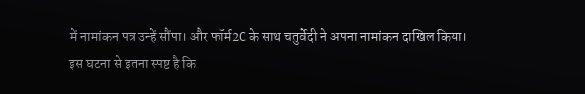में नामांकन पत्र उन्हें सौंपा। और फॉर्म2C के साथ चतुर्वेदी ने अपना नामांकन दाखिल किया।
इस घटना से इतना स्पष्ट है कि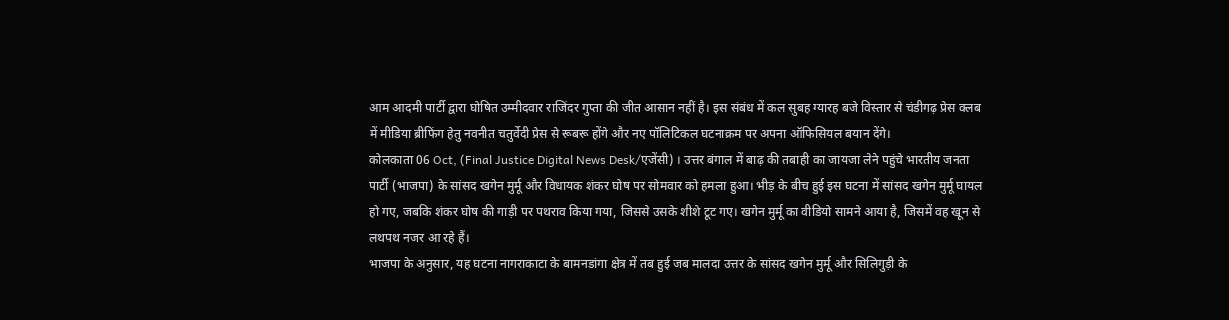आम आदमी पार्टी द्वारा घोषित उम्मीदवार राजिंदर गुप्ता की जीत आसान नहीं है। इस संबंध में कल सुबह ग्यारह बजे विस्तार से चंडीगढ़ प्रेस क्लब में मीडिया ब्रीफिंग हेतु नवनीत चतुर्वेदी प्रेस से रूबरू होंगे और नए पॉलिटिकल घटनाक्रम पर अपना ऑफिसियल बयान देंगे।
कोलकाता 06 Oct, (Final Justice Digital News Desk/एजेंसी) । उत्तर बंगाल में बाढ़ की तबाही का जायजा लेने पहुंचे भारतीय जनता पार्टी (भाजपा) के सांसद खगेन मुर्मू और विधायक शंकर घोष पर सोमवार को हमला हुआ। भीड़ के बीच हुई इस घटना में सांसद खगेन मुर्मू घायल हो गए, जबकि शंकर घोष की गाड़ी पर पथराव किया गया, जिससे उसके शीशे टूट गए। खगेन मुर्मू का वीडियो सामने आया है, जिसमें वह खून से लथपथ नजर आ रहे हैं।
भाजपा के अनुसार, यह घटना नागराकाटा के बामनडांगा क्षेत्र में तब हुई जब मालदा उत्तर के सांसद खगेन मुर्मू और सिलिगुड़ी के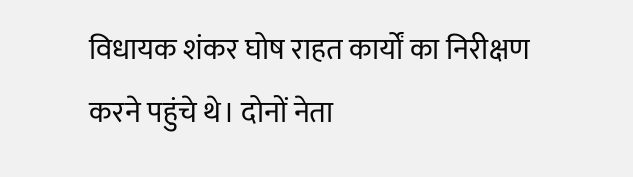विधायक शंकर घोष राहत कार्यों का निरीक्षण करने पहुंचे थे। दोनों नेता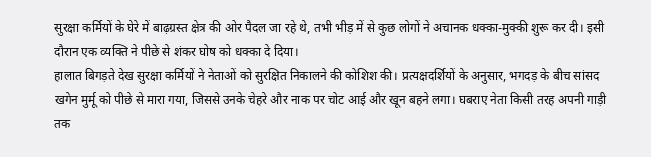सुरक्षा कर्मियों के घेरे में बाढ़ग्रस्त क्षेत्र की ओर पैदल जा रहे थे, तभी भीड़ में से कुछ लोगों ने अचानक धक्का-मुक्की शुरू कर दी। इसी दौरान एक व्यक्ति ने पीछे से शंकर घोष को धक्का दे दिया।
हालात बिगड़ते देख सुरक्षा कर्मियों ने नेताओं को सुरक्षित निकालने की कोशिश की। प्रत्यक्षदर्शियों के अनुसार, भगदड़ के बीच सांसद खगेन मुर्मू को पीछे से मारा गया, जिससे उनके चेहरे और नाक पर चोट आई और खून बहने लगा। घबराए नेता किसी तरह अपनी गाड़ी तक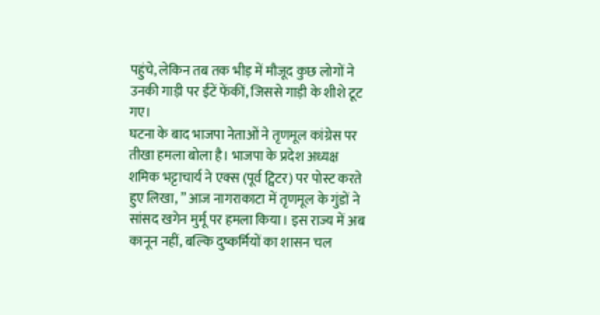पहुंचे, लेकिन तब तक भीड़ में मौजूद कुछ लोगों ने उनकी गाड़ी पर ईंटें फेंकीं, जिससे गाड़ी के शीशे टूट गए।
घटना के बाद भाजपा नेताओं ने तृणमूल कांग्रेस पर तीखा हमला बोला है। भाजपा के प्रदेश अध्यक्ष शमिक भट्टाचार्य ने एक्स (पूर्व ट्विटर) पर पोस्ट करते हुए लिखा, ” आज नागराकाटा में तृणमूल के गुंडों ने सांसद खगेन मुर्मू पर हमला किया। इस राज्य में अब कानून नहीं, बल्कि दुष्कर्मियों का शासन चल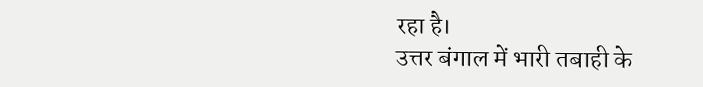रहा है।
उत्तर बंगाल में भारी तबाही के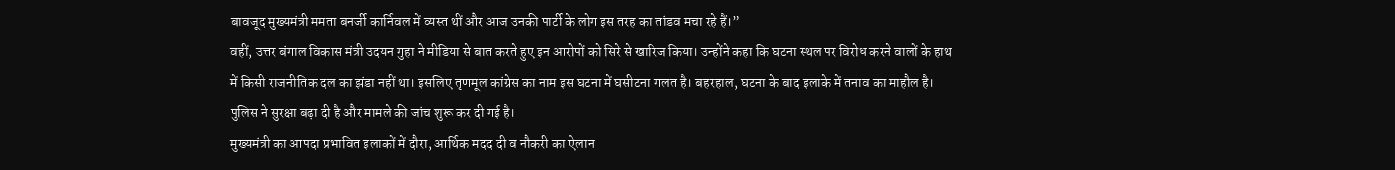बावजूद मुख्यमंत्री ममता बनर्जी कार्निवल में व्यस्त थीं और आज उनकी पार्टी के लोग इस तरह का तांडव मचा रहे हैं।”
वहीं, उत्तर बंगाल विकास मंत्री उदयन गुहा ने मीडिया से बात करते हुए इन आरोपों को सिरे से खारिज किया। उन्होंने कहा कि घटना स्थल पर विरोध करने वालों के हाथ में किसी राजनीतिक दल का झंडा नहीं था। इसलिए तृणमूल कांग्रेस का नाम इस घटना में घसीटना गलत है। बहरहाल, घटना के बाद इलाके में तनाव का माहौल है। पुलिस ने सुरक्षा बढ़ा दी है और मामले की जांच शुरू कर दी गई है।
मुख्यमंत्री का आपदा प्रभावित इलाकों में दौरा, आर्थिक मदद दी व नौकरी का ऐलान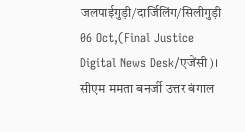जलपाईगुड़ी/दार्जिलिंग/सिलीगुड़ी 06 Oct,(Final Justice Digital News Desk/एजेंसी)। सीएम ममता बनर्जी उत्तर बंगाल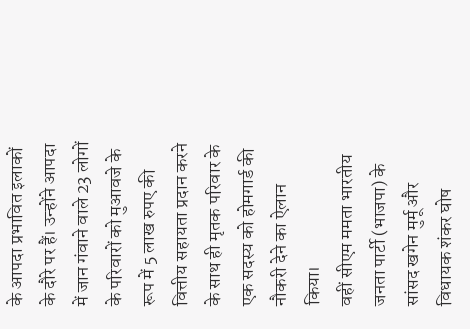के आपदा प्रभावित इलाकों के दौरे पर हैं। उन्होंने आपदा में जान गंवाने वाले 23 लोगों के परिवारों को मुआवजे के रूप में 5 लाख रुपए की वित्तीय सहायता प्रदान करने के साथ ही मृतक परिवार के एक सदस्य को होमगार्ड की नौकरी देने का ऐलान किया।
वहीं सीएम ममता भारतीय जनता पार्टी (भाजपा) के सांसद खगेन मुर्मू और विधायक शंकर घोष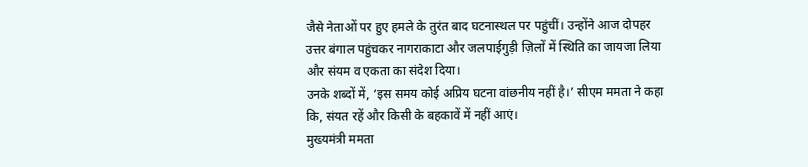जैसे नेताओं पर हुए हमले के तुरंत बाद घटनास्थल पर पहुंचीं। उन्होंने आज दोपहर उत्तर बंगाल पहुंचकर नागराकाटा और जलपाईगुड़ी ज़िलों में स्थिति का जायजा लिया और संयम व एकता का संदेश दिया।
उनके शब्दों में, ‘इस समय कोई अप्रिय घटना वांछनीय नहीं है।’ सीएम ममता ने कहा कि, संयत रहें और किसी के बहकावें में नहीं आएं।
मुख्यमंत्री ममता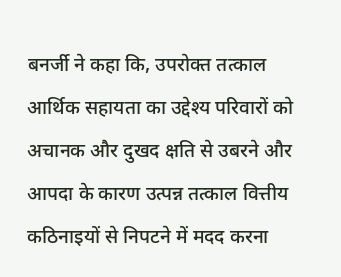बनर्जी ने कहा कि, उपरोक्त तत्काल आर्थिक सहायता का उद्देश्य परिवारों को अचानक और दुखद क्षति से उबरने और आपदा के कारण उत्पन्न तत्काल वित्तीय कठिनाइयों से निपटने में मदद करना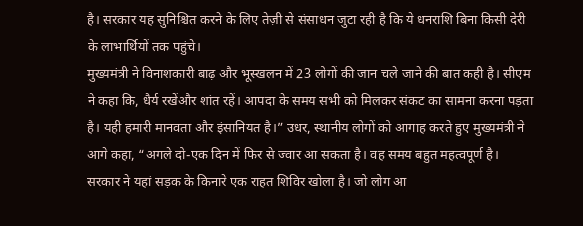है। सरकार यह सुनिश्चित करने के लिए तेज़ी से संसाधन जुटा रही है कि ये धनराशि बिना किसी देरी के लाभार्थियों तक पहुंचे।
मुख्यमंत्री ने विनाशकारी बाढ़ और भूस्खलन में 23 लोगों की जान चले जाने की बात कही है। सीएम ने कहा कि, धैर्य रखेंऔर शांत रहें। आपदा के समय सभी को मिलकर संकट का सामना करना पड़ता है। यही हमारी मानवता और इंसानियत है।” उधर, स्थानीय लोगों को आगाह करते हुए मुख्यमंत्री ने आगे कहा, “अगले दो-एक दिन में फिर से ज्वार आ सकता है। वह समय बहुत महत्वपूर्ण है। सरकार ने यहां सड़क के किनारे एक राहत शिविर खोला है। जो लोग आ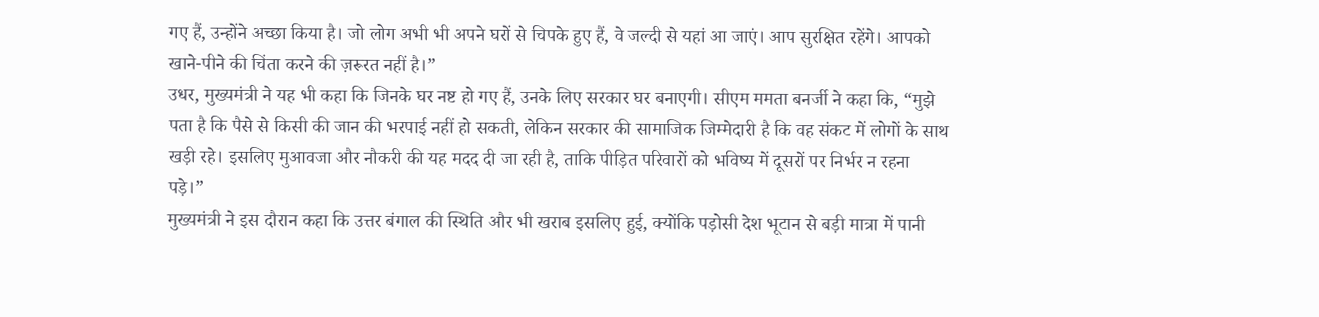गए हैं, उन्होंने अच्छा किया है। जो लोग अभी भी अपने घरों से चिपके हुए हैं, वे जल्दी से यहां आ जाएं। आप सुरक्षित रहेंगे। आपको खाने-पीने की चिंता करने की ज़रूरत नहीं है।”
उधर, मुख्यमंत्री ने यह भी कहा कि जिनके घर नष्ट हो गए हैं, उनके लिए सरकार घर बनाएगी। सीएम ममता बनर्जी ने कहा कि, “मुझे पता है कि पैसे से किसी की जान की भरपाई नहीं हो सकती, लेकिन सरकार की सामाजिक जिम्मेदारी है कि वह संकट में लोगों के साथ खड़ी रहे। इसलिए मुआवजा और नौकरी की यह मदद दी जा रही है, ताकि पीड़ित परिवारों को भविष्य में दूसरों पर निर्भर न रहना पड़े।”
मुख्यमंत्री ने इस दौरान कहा कि उत्तर बंगाल की स्थिति और भी खराब इसलिए हुई, क्योंकि पड़ोसी देश भूटान से बड़ी मात्रा में पानी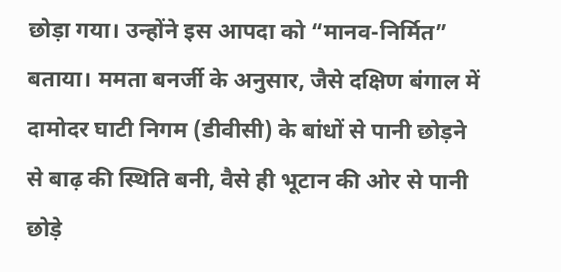छोड़ा गया। उन्होंने इस आपदा को “मानव-निर्मित” बताया। ममता बनर्जी के अनुसार, जैसे दक्षिण बंगाल में दामोदर घाटी निगम (डीवीसी) के बांधों से पानी छोड़ने से बाढ़ की स्थिति बनी, वैसे ही भूटान की ओर से पानी छोड़े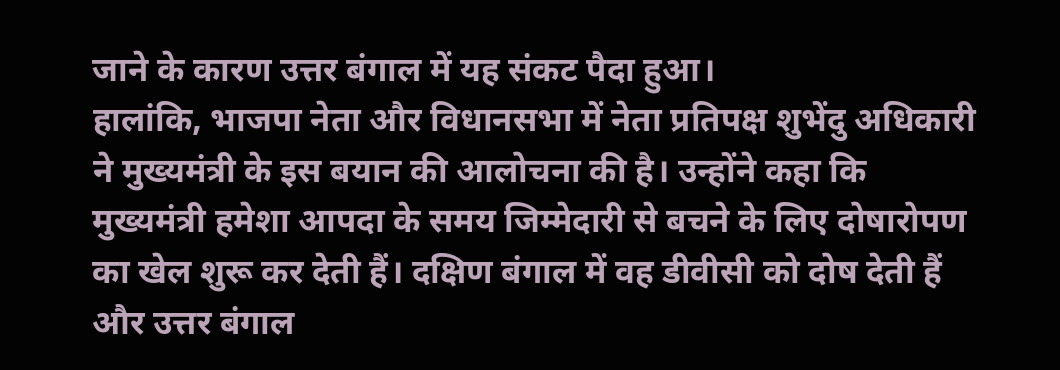जाने के कारण उत्तर बंगाल में यह संकट पैदा हुआ।
हालांकि, भाजपा नेता और विधानसभा में नेता प्रतिपक्ष शुभेंदु अधिकारी ने मुख्यमंत्री के इस बयान की आलोचना की है। उन्होंने कहा कि मुख्यमंत्री हमेशा आपदा के समय जिम्मेदारी से बचने के लिए दोषारोपण का खेल शुरू कर देती हैं। दक्षिण बंगाल में वह डीवीसी को दोष देती हैं और उत्तर बंगाल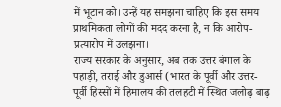में भूटान को। उन्हें यह समझना चाहिए कि इस समय प्राथमिकता लोगों की मदद करना है, न कि आरोप-प्रत्यारोप में उलझना।
राज्य सरकार के अनुसार, अब तक उत्तर बंगाल के पहाड़ी, तराई और डुआर्स (भारत के पूर्वी और उत्तर-पूर्वी हिस्सों में हिमालय की तलहटी में स्थित जलोढ़ बाढ़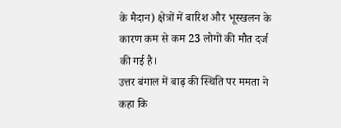के मैदान) क्षेत्रों में बारिश और भूस्खलन के कारण कम से कम 23 लोगों की मौत दर्ज की गई है।
उत्तर बंगाल में बाढ़ की स्थिति पर ममता ने कहा कि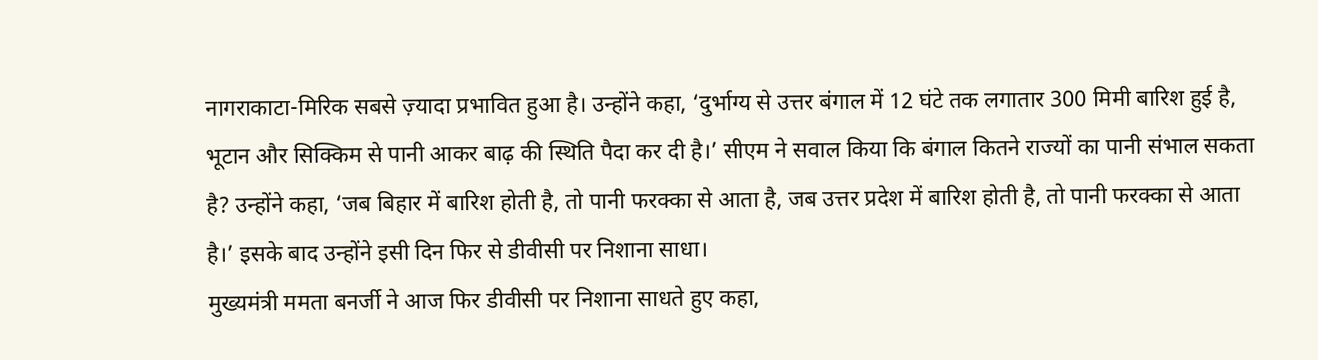नागराकाटा-मिरिक सबसे ज़्यादा प्रभावित हुआ है। उन्होंने कहा, ‘दुर्भाग्य से उत्तर बंगाल में 12 घंटे तक लगातार 300 मिमी बारिश हुई है, भूटान और सिक्किम से पानी आकर बाढ़ की स्थिति पैदा कर दी है।’ सीएम ने सवाल किया कि बंगाल कितने राज्यों का पानी संभाल सकता है? उन्होंने कहा, ‘जब बिहार में बारिश होती है, तो पानी फरक्का से आता है, जब उत्तर प्रदेश में बारिश होती है, तो पानी फरक्का से आता है।’ इसके बाद उन्होंने इसी दिन फिर से डीवीसी पर निशाना साधा।
मुख्यमंत्री ममता बनर्जी ने आज फिर डीवीसी पर निशाना साधते हुए कहा,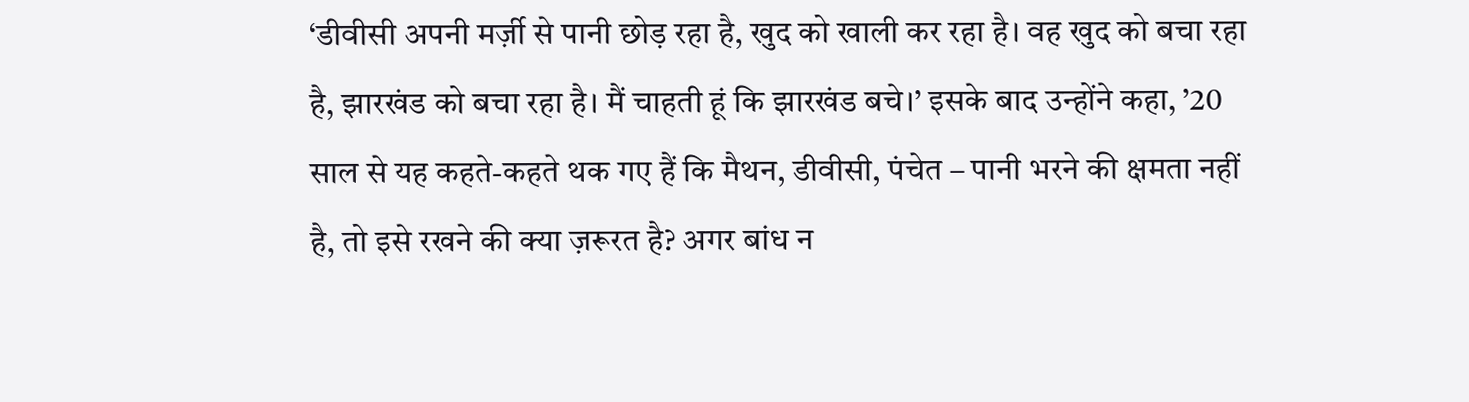‘डीवीसी अपनी मर्ज़ी से पानी छोड़ रहा है, खुद को खाली कर रहा है। वह खुद को बचा रहा है, झारखंड को बचा रहा है। मैं चाहती हूं कि झारखंड बचे।’ इसके बाद उन्होंने कहा, ’20 साल से यह कहते-कहते थक गए हैं कि मैथन, डीवीसी, पंचेत – पानी भरने की क्षमता नहीं है, तो इसे रखने की क्या ज़रूरत है? अगर बांध न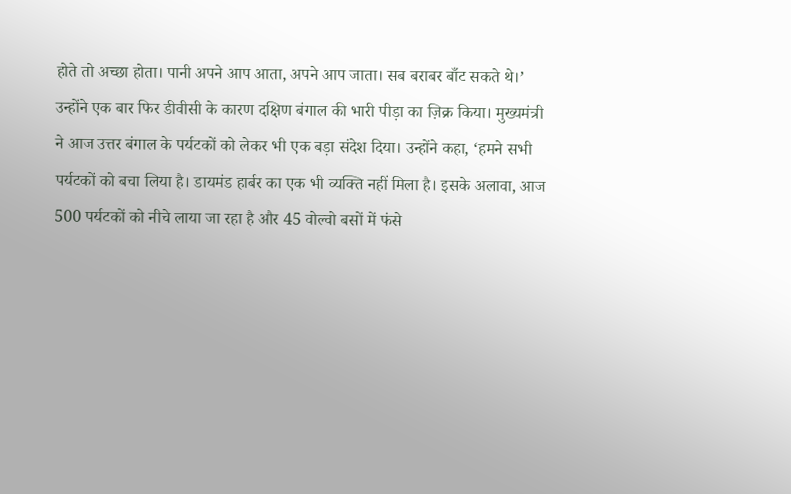होते तो अच्छा होता। पानी अपने आप आता, अपने आप जाता। सब बराबर बाँट सकते थे।’
उन्होंने एक बार फिर डीवीसी के कारण दक्षिण बंगाल की भारी पीड़ा का ज़िक्र किया। मुख्यमंत्री ने आज उत्तर बंगाल के पर्यटकों को लेकर भी एक बड़ा संदेश दिया। उन्होंने कहा, ‘हमने सभी पर्यटकों को बचा लिया है। डायमंड हार्बर का एक भी व्यक्ति नहीं मिला है। इसके अलावा, आज 500 पर्यटकों को नीचे लाया जा रहा है और 45 वोल्वो बसों में फंसे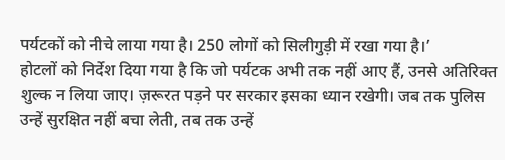पर्यटकों को नीचे लाया गया है। 250 लोगों को सिलीगुड़ी में रखा गया है।’
होटलों को निर्देश दिया गया है कि जो पर्यटक अभी तक नहीं आए हैं, उनसे अतिरिक्त शुल्क न लिया जाए। ज़रूरत पड़ने पर सरकार इसका ध्यान रखेगी। जब तक पुलिस उन्हें सुरक्षित नहीं बचा लेती, तब तक उन्हें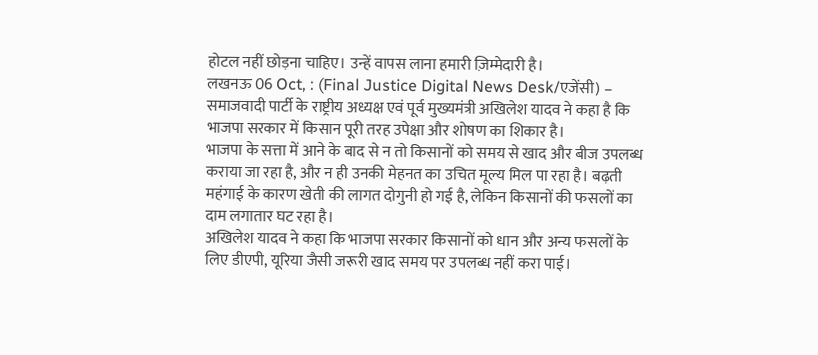होटल नहीं छोड़ना चाहिए। उन्हें वापस लाना हमारी ज़िम्मेदारी है।
लखनऊ 06 Oct, : (Final Justice Digital News Desk/एजेंसी) – समाजवादी पार्टी के राष्ट्रीय अध्यक्ष एवं पूर्व मुख्यमंत्री अखिलेश यादव ने कहा है कि भाजपा सरकार में किसान पूरी तरह उपेक्षा और शोषण का शिकार है।
भाजपा के सत्ता में आने के बाद से न तो किसानों को समय से खाद और बीज उपलब्ध कराया जा रहा है, और न ही उनकी मेहनत का उचित मूल्य मिल पा रहा है। बढ़ती महंगाई के कारण खेती की लागत दोगुनी हो गई है, लेकिन किसानों की फसलों का दाम लगातार घट रहा है।
अखिलेश यादव ने कहा कि भाजपा सरकार किसानों को धान और अन्य फसलों के लिए डीएपी, यूरिया जैसी जरूरी खाद समय पर उपलब्ध नहीं करा पाई।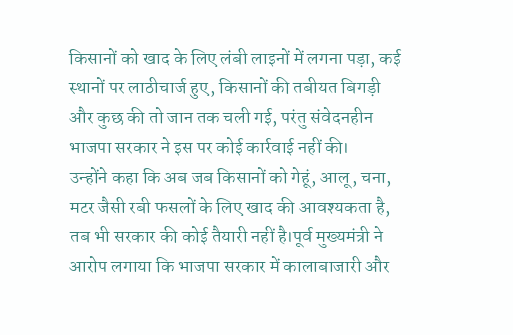किसानों को खाद के लिए लंबी लाइनों में लगना पड़ा, कई स्थानों पर लाठीचार्ज हुए, किसानों की तबीयत बिगड़ी और कुछ की तो जान तक चली गई, परंतु संवेदनहीन भाजपा सरकार ने इस पर कोई कार्रवाई नहीं की।
उन्होंने कहा कि अब जब किसानों को गेहूं, आलू, चना, मटर जैसी रबी फसलों के लिए खाद की आवश्यकता है, तब भी सरकार की कोई तैयारी नहीं है।पूर्व मुख्यमंत्री ने आरोप लगाया कि भाजपा सरकार में कालाबाजारी और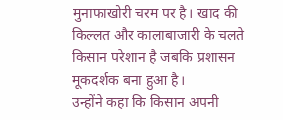मुनाफाखोरी चरम पर है। खाद की किल्लत और कालाबाजारी के चलते किसान परेशान है जबकि प्रशासन मूकदर्शक बना हुआ है।
उन्होंने कहा कि किसान अपनी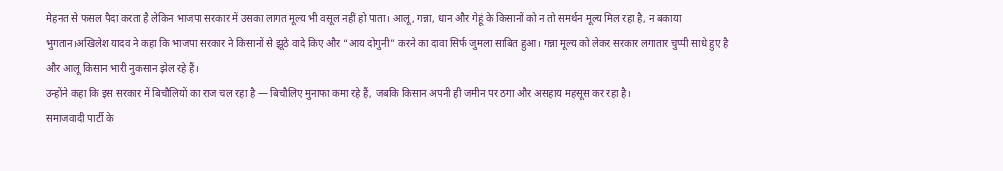मेहनत से फसल पैदा करता है लेकिन भाजपा सरकार में उसका लागत मूल्य भी वसूल नहीं हो पाता। आलू, गन्ना, धान और गेहूं के किसानों को न तो समर्थन मूल्य मिल रहा है, न बकाया भुगतान।अखिलेश यादव ने कहा कि भाजपा सरकार ने किसानों से झूठे वादे किए और “आय दोगुनी” करने का दावा सिर्फ जुमला साबित हुआ। गन्ना मूल्य को लेकर सरकार लगातार चुप्पी साधे हुए है और आलू किसान भारी नुकसान झेल रहे हैं।
उन्होंने कहा कि इस सरकार में बिचौलियों का राज चल रहा है — बिचौलिए मुनाफा कमा रहे हैं, जबकि किसान अपनी ही जमीन पर ठगा और असहाय महसूस कर रहा है।
समाजवादी पार्टी के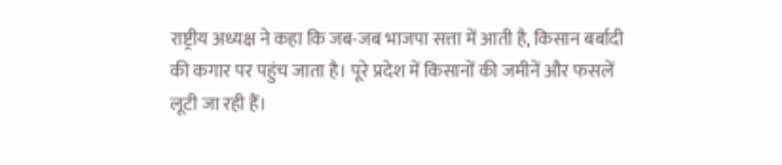राष्ट्रीय अध्यक्ष ने कहा कि जब-जब भाजपा सत्ता में आती है, किसान बर्बादी की कगार पर पहुंच जाता है। पूरे प्रदेश में किसानों की जमीनें और फसलें लूटी जा रही हैं।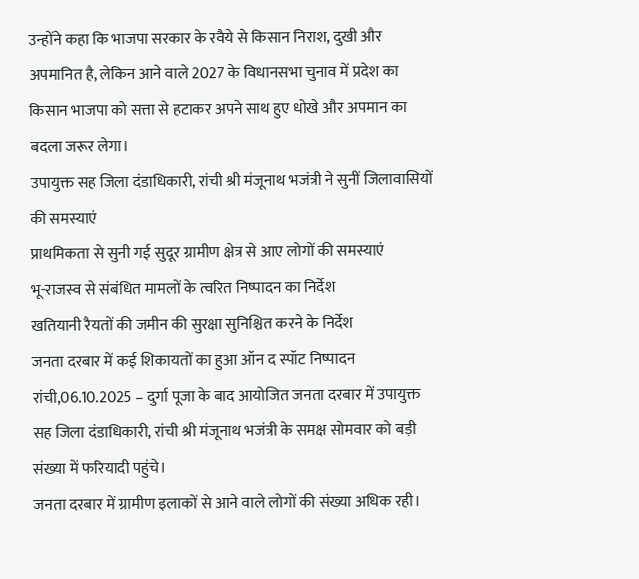उन्होंने कहा कि भाजपा सरकार के रवैये से किसान निराश, दुखी और अपमानित है, लेकिन आने वाले 2027 के विधानसभा चुनाव में प्रदेश का किसान भाजपा को सत्ता से हटाकर अपने साथ हुए धोखे और अपमान का बदला जरूर लेगा।
उपायुक्त सह जिला दंडाधिकारी, रांची श्री मंजूनाथ भजंत्री ने सुनीं जिलावासियों की समस्याएं
प्राथमिकता से सुनी गई सुदूर ग्रामीण क्षेत्र से आए लोगों की समस्याएं
भू-राजस्व से संबंधित मामलों के त्वरित निष्पादन का निर्देश
खतियानी रैयतों की जमीन की सुरक्षा सुनिश्चित करने के निर्देश
जनता दरबार में कई शिकायतों का हुआ ऑन द स्पॉट निष्पादन
रांची,06.10.2025 – दुर्गा पूजा के बाद आयोजित जनता दरबार में उपायुक्त सह जिला दंडाधिकारी, रांची श्री मंजूनाथ भजंत्री के समक्ष सोमवार को बड़ी संख्या में फरियादी पहुंचे।
जनता दरबार में ग्रामीण इलाकों से आने वाले लोगों की संख्या अधिक रही।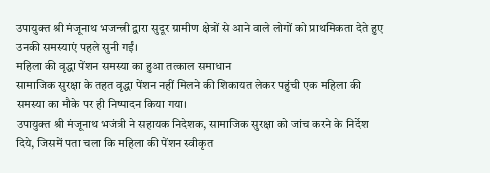उपायुक्त श्री मंजूनाथ भजन्त्री द्वारा सुदूर ग्रामीण क्षेत्रों से आने वाले लोगों को प्राथमिकता देते हुए उनकी समस्याएं पहले सुनी गईं।
महिला की वृद्धा पेंशन समस्या का हुआ तत्काल समाधान
सामाजिक सुरक्षा के तहत वृद्धा पेंशन नहीं मिलने की शिकायत लेकर पहुंची एक महिला की समस्या का मौके पर ही निष्पादन किया गया।
उपायुक्त श्री मंजूनाथ भजंत्री ने सहायक निदेशक, सामाजिक सुरक्षा को जांच करने के निर्देश दिये, जिसमें पता चला कि महिला की पेंशन स्वीकृत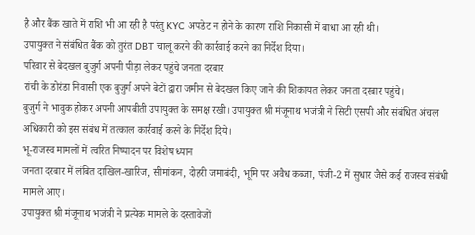है और बैंक खाते में राशि भी आ रही है परंतु KYC अपडेट न होने के कारण राशि निकासी में बाधा आ रही थी।
उपायुक्त ने संबंधित बैंक को तुरंत DBT चालू करने की कार्रवाई करने का निर्देश दिया।
परिवार से बेदखल बुजुर्ग अपनी पीड़ा लेकर पहुंचे जनता दरबार
रांची के डोरंडा निवासी एक बुजुर्ग अपने बेटों द्वारा जमीन से बेदखल किए जाने की शिकायत लेकर जनता दरबार पहुंचे।
बुजुर्ग ने भावुक होकर अपनी आपबीती उपायुक्त के समक्ष रखी। उपायुक्त श्री मंजूनाथ भजंत्री ने सिटी एसपी और संबंधित अंचल अधिकारी को इस संबंध में तत्काल कार्रवाई करने के निर्देश दिये।
भू-राजस्व मामलों में त्वरित निष्पादन पर विशेष ध्यान
जनता दरबार में लंबित दाखिल-खारिज, सीमांकन, दोहरी जमाबंदी, भूमि पर अवैध कब्जा, पंजी-2 में सुधार जैसे कई राजस्व संबंधी मामले आए।
उपायुक्त श्री मंजूनाथ भजंत्री ने प्रत्येक मामले के दस्तावेजों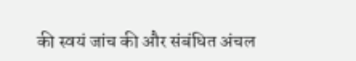की स्वयं जांच की और संबंधित अंचल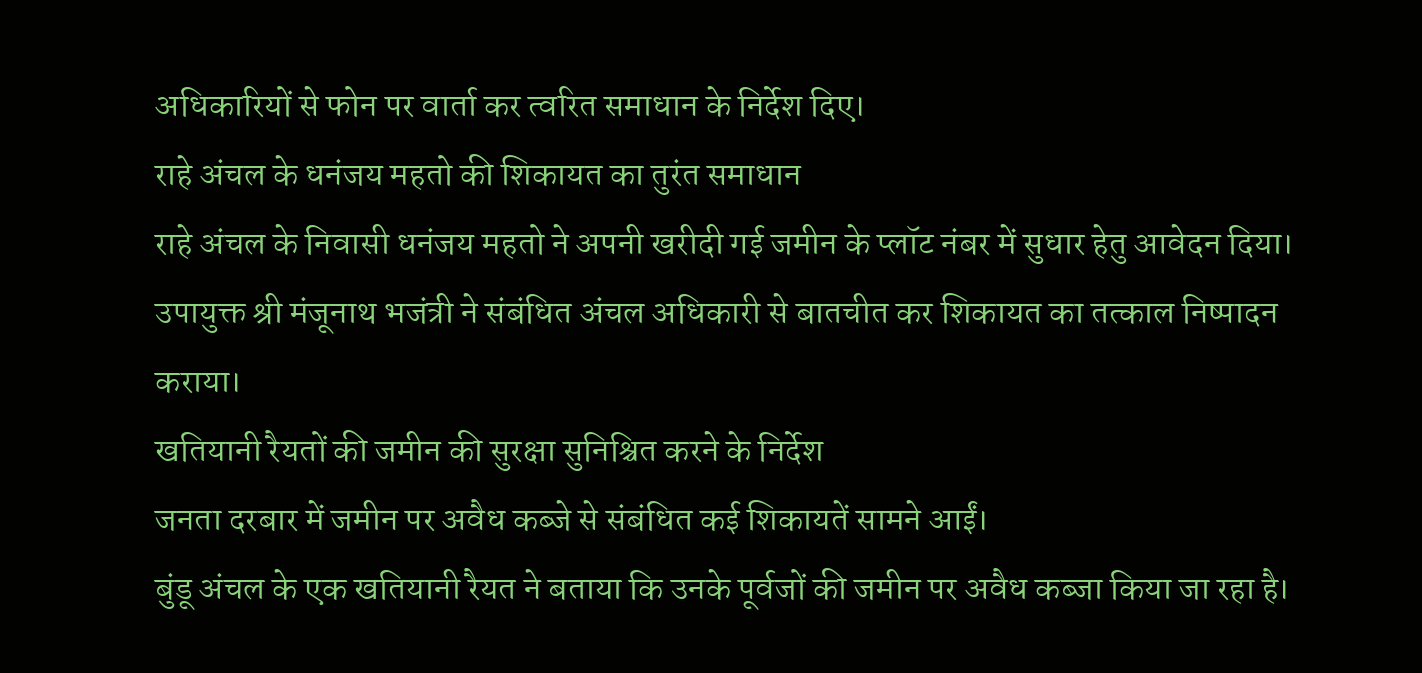अधिकारियों से फोन पर वार्ता कर त्वरित समाधान के निर्देश दिए।
राहे अंचल के धनंजय महतो की शिकायत का तुरंत समाधान
राहे अंचल के निवासी धनंजय महतो ने अपनी खरीदी गई जमीन के प्लॉट नंबर में सुधार हेतु आवेदन दिया। उपायुक्त श्री मंजूनाथ भजंत्री ने संबंधित अंचल अधिकारी से बातचीत कर शिकायत का तत्काल निष्पादन कराया।
खतियानी रैयतों की जमीन की सुरक्षा सुनिश्चित करने के निर्देश
जनता दरबार में जमीन पर अवैध कब्जे से संबंधित कई शिकायतें सामने आईं।
बुंडू अंचल के एक खतियानी रैयत ने बताया कि उनके पूर्वजों की जमीन पर अवैध कब्जा किया जा रहा है।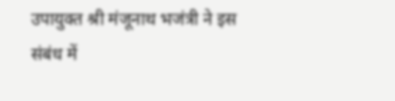उपायुक्त श्री मंजूनाथ भजंत्री ने इस संबंध में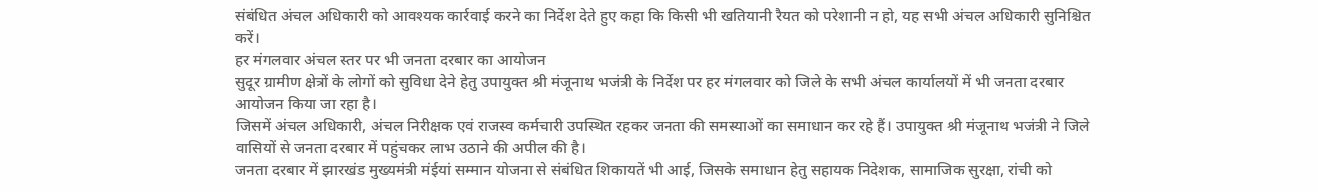संबंधित अंचल अधिकारी को आवश्यक कार्रवाई करने का निर्देश देते हुए कहा कि किसी भी खतियानी रैयत को परेशानी न हो, यह सभी अंचल अधिकारी सुनिश्चित करें।
हर मंगलवार अंचल स्तर पर भी जनता दरबार का आयोजन
सुदूर ग्रामीण क्षेत्रों के लोगों को सुविधा देने हेतु उपायुक्त श्री मंजूनाथ भजंत्री के निर्देश पर हर मंगलवार को जिले के सभी अंचल कार्यालयों में भी जनता दरबार आयोजन किया जा रहा है।
जिसमें अंचल अधिकारी, अंचल निरीक्षक एवं राजस्व कर्मचारी उपस्थित रहकर जनता की समस्याओं का समाधान कर रहे हैं। उपायुक्त श्री मंजूनाथ भजंत्री ने जिले वासियों से जनता दरबार में पहुंचकर लाभ उठाने की अपील की है।
जनता दरबार में झारखंड मुख्यमंत्री मंईयां सम्मान योजना से संबंधित शिकायतें भी आई, जिसके समाधान हेतु सहायक निदेशक, सामाजिक सुरक्षा, रांची को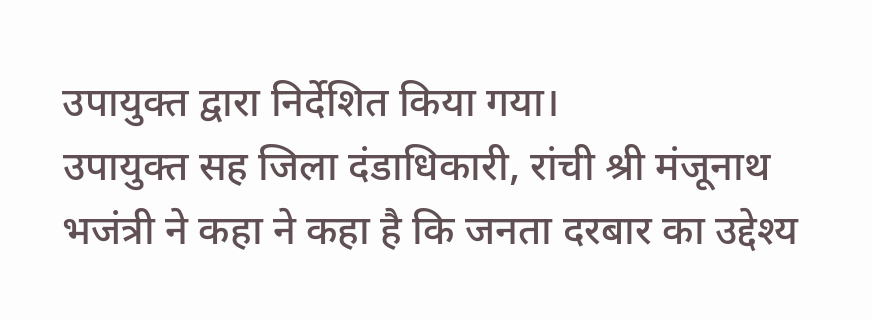उपायुक्त द्वारा निर्देशित किया गया।
उपायुक्त सह जिला दंडाधिकारी, रांची श्री मंजूनाथ भजंत्री ने कहा ने कहा है कि जनता दरबार का उद्देश्य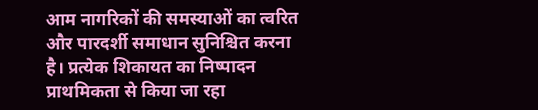आम नागरिकों की समस्याओं का त्वरित और पारदर्शी समाधान सुनिश्चित करना है। प्रत्येक शिकायत का निष्पादन प्राथमिकता से किया जा रहा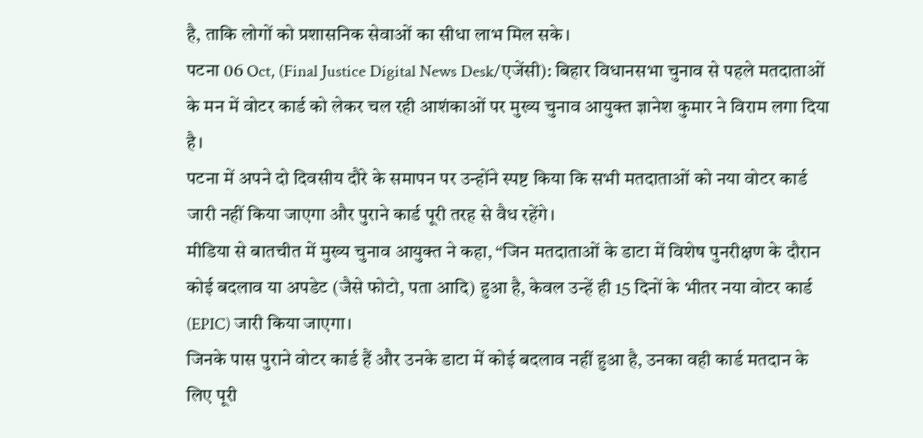है, ताकि लोगों को प्रशासनिक सेवाओं का सीधा लाभ मिल सके।
पटना 06 Oct, (Final Justice Digital News Desk/एजेंसी): बिहार विधानसभा चुनाव से पहले मतदाताओं के मन में वोटर कार्ड को लेकर चल रही आशंकाओं पर मुख्य चुनाव आयुक्त ज्ञानेश कुमार ने विराम लगा दिया है।
पटना में अपने दो दिवसीय दौरे के समापन पर उन्होंने स्पष्ट किया कि सभी मतदाताओं को नया वोटर कार्ड जारी नहीं किया जाएगा और पुराने कार्ड पूरी तरह से वैध रहेंगे।
मीडिया से बातचीत में मुख्य चुनाव आयुक्त ने कहा, “जिन मतदाताओं के डाटा में विशेष पुनरीक्षण के दौरान कोई बदलाव या अपडेट (जैसे फोटो, पता आदि) हुआ है, केवल उन्हें ही 15 दिनों के भीतर नया वोटर कार्ड (EPIC) जारी किया जाएगा।
जिनके पास पुराने वोटर कार्ड हैं और उनके डाटा में कोई बदलाव नहीं हुआ है, उनका वही कार्ड मतदान के लिए पूरी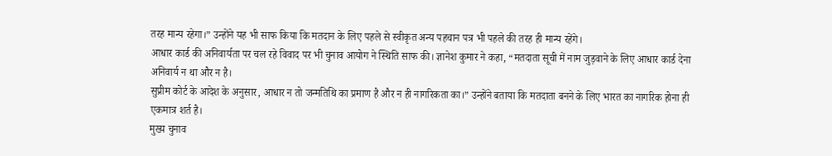तरह मान्य रहेगा।” उन्होंने यह भी साफ किया कि मतदान के लिए पहले से स्वीकृत अन्य पहचान पत्र भी पहले की तरह ही मान्य रहेंगे।
आधार कार्ड की अनिवार्यता पर चल रहे विवाद पर भी चुनाव आयोग ने स्थिति साफ की। ज्ञानेश कुमार ने कहा, “मतदाता सूची में नाम जुड़वाने के लिए आधार कार्ड देना अनिवार्य न था और न है।
सुप्रीम कोर्ट के आदेश के अनुसार, आधार न तो जन्मतिथि का प्रमाण है और न ही नागरिकता का।” उन्होंने बताया कि मतदाता बनने के लिए भारत का नागरिक होना ही एकमात्र शर्त है।
मुख्य चुनाव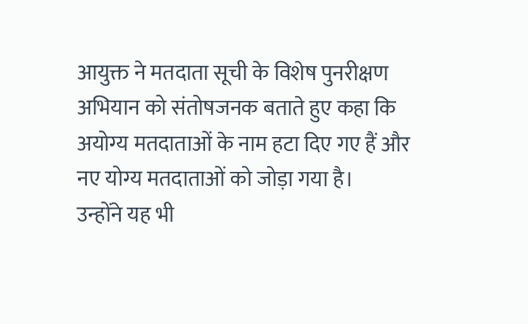आयुक्त ने मतदाता सूची के विशेष पुनरीक्षण अभियान को संतोषजनक बताते हुए कहा कि अयोग्य मतदाताओं के नाम हटा दिए गए हैं और नए योग्य मतदाताओं को जोड़ा गया है।
उन्होंने यह भी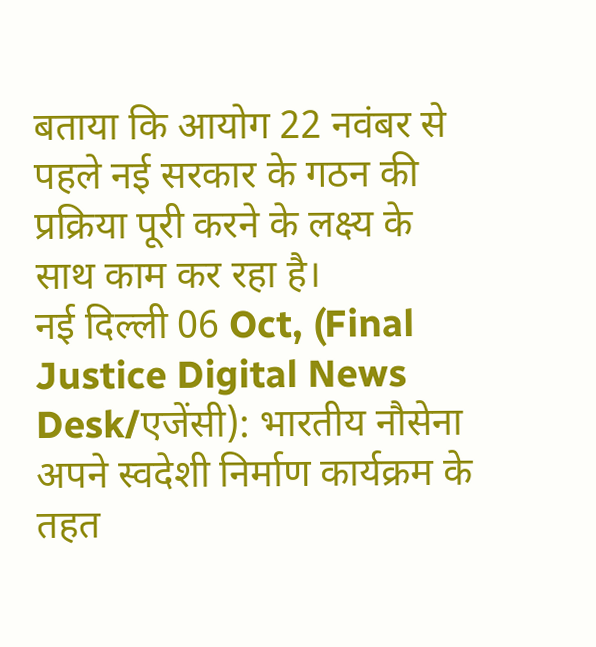बताया कि आयोग 22 नवंबर से पहले नई सरकार के गठन की प्रक्रिया पूरी करने के लक्ष्य के साथ काम कर रहा है।
नई दिल्ली 06 Oct, (Final Justice Digital News Desk/एजेंसी): भारतीय नौसेना अपने स्वदेशी निर्माण कार्यक्रम के तहत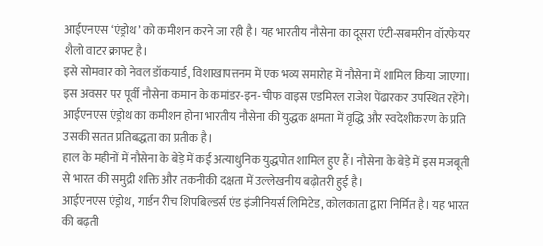आईएनएस ‘एंड्रोथ’ को कमीशन करने जा रही है। यह भारतीय नौसेना का दूसरा एंटी-सबमरीन वॉरफेयर शैलो वाटर क्राफ्ट है।
इसे सोमवार को नेवल डॉकयार्ड, विशाखापत्तनम में एक भव्य समारोह में नौसेना में शामिल किया जाएगा। इस अवसर पर पूर्वी नौसेना कमान के कमांडर-इन-चीफ वाइस एडमिरल राजेश पेंढारकर उपस्थित रहेंगे।
आईएनएस एंड्रोथ का कमीशन होना भारतीय नौसेना की युद्धक क्षमता में वृद्धि और स्वदेशीकरण के प्रति उसकी सतत प्रतिबद्धता का प्रतीक है।
हाल के महीनों में नौसेना के बेड़े में कई अत्याधुनिक युद्धपोत शामिल हुए हैं। नौसेना के बेड़े में इस मजबूती से भारत की समुद्री शक्ति और तकनीकी दक्षता में उल्लेखनीय बढ़ोतरी हुई है।
आईएनएस एंड्रोथ, गार्डन रीच शिपबिल्डर्स एंड इंजीनियर्स लिमिटेड, कोलकाता द्वारा निर्मित है। यह भारत की बढ़ती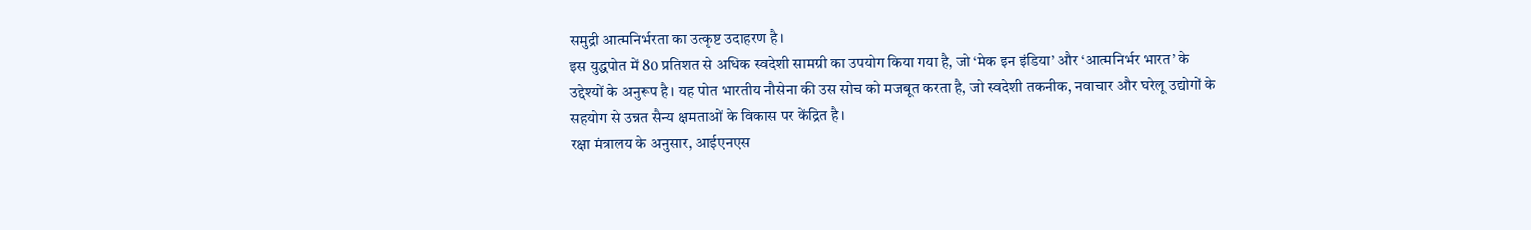समुद्री आत्मनिर्भरता का उत्कृष्ट उदाहरण है।
इस युद्धपोत में 80 प्रतिशत से अधिक स्वदेशी सामग्री का उपयोग किया गया है, जो ‘मेक इन इंडिया’ और ‘आत्मनिर्भर भारत’ के उद्देश्यों के अनुरूप है। यह पोत भारतीय नौसेना की उस सोच को मजबूत करता है, जो स्वदेशी तकनीक, नवाचार और घरेलू उद्योगों के सहयोग से उन्नत सैन्य क्षमताओं के विकास पर केंद्रित है।
रक्षा मंत्रालय के अनुसार, आईएनएस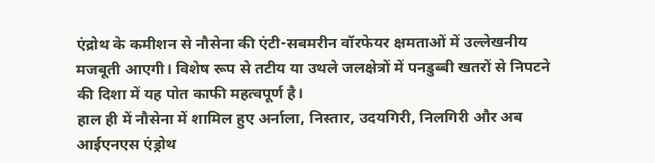एंद्रोथ के कमीशन से नौसेना की एंटी-सबमरीन वॉरफेयर क्षमताओं में उल्लेखनीय मजबूती आएगी। विशेष रूप से तटीय या उथले जलक्षेत्रों में पनडुब्बी खतरों से निपटने की दिशा में यह पोत काफी महत्वपूर्ण है।
हाल ही में नौसेना में शामिल हुए अर्नाला, निस्तार, उदयगिरी, निलगिरी और अब आईएनएस एंड्रोथ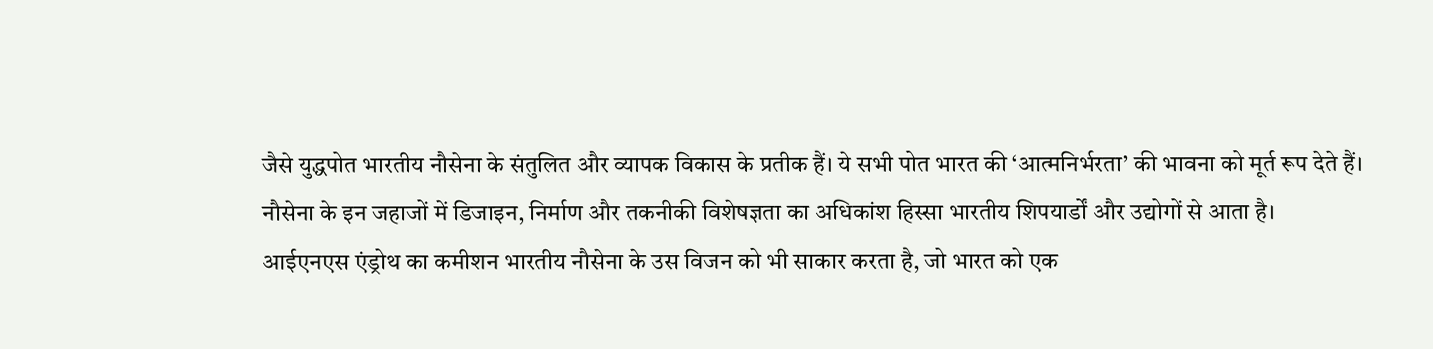जैसे युद्धपोत भारतीय नौसेना के संतुलित और व्यापक विकास के प्रतीक हैं। ये सभी पोत भारत की ‘आत्मनिर्भरता’ की भावना को मूर्त रूप देते हैं।
नौसेना के इन जहाजों में डिजाइन, निर्माण और तकनीकी विशेषज्ञता का अधिकांश हिस्सा भारतीय शिपयार्डों और उद्योगों से आता है।
आईएनएस एंड्रोथ का कमीशन भारतीय नौसेना के उस विजन को भी साकार करता है, जो भारत को एक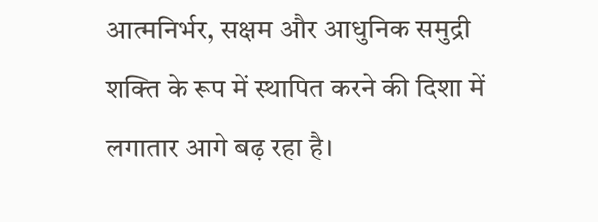आत्मनिर्भर, सक्षम और आधुनिक समुद्री शक्ति के रूप में स्थापित करने की दिशा में लगातार आगे बढ़ रहा है।